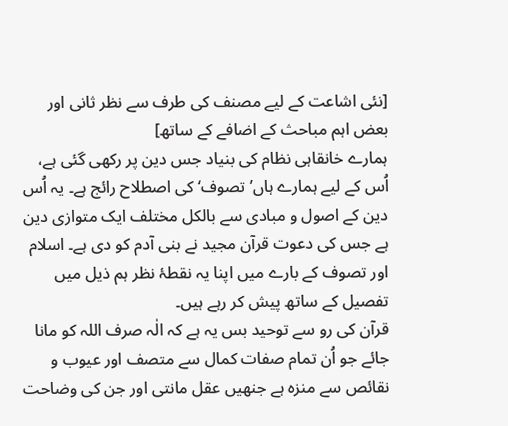[نئی اشاعت کے لیے مصنف کی طرف سے نظر ثانی اور بعض اہم مباحث کے اضافے کے ساتھ]
ہمارے خانقاہی نظام کی بنیاد جس دین پر رکھی گئی ہے، اُس کے لیے ہمارے ہاں’ تصوف‘ کی اصطلاح رائج ہے۔ یہ اُس دین کے اصول و مبادی سے بالکل مختلف ایک متوازی دین ہے جس کی دعوت قرآن مجید نے بنی آدم کو دی ہے۔ اسلام اور تصوف کے بارے میں اپنا یہ نقطۂ نظر ہم ذیل میں تفصیل کے ساتھ پیش کر رہے ہیں۔
قرآن کی رو سے توحید بس یہ ہے کہ الٰہ صرف اللہ کو مانا جائے جو اُن تمام صفات کمال سے متصف اور عیوب و نقائص سے منزہ ہے جنھیں عقل مانتی اور جن کی وضاحت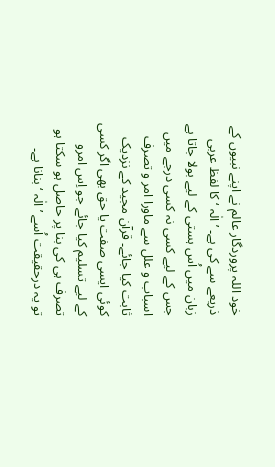خود اللہ پروردگار عالم نے اپنے نبیوں کے ذریعے سے کی ہے۔ ’ الٰہ ‘ کا لفظ عربی زبان میں اُس ہستی کے لیے بولا جاتا ہے جس کے لیے کسی نہ کسی درجے میں اسباب و علل سے ماورا امر و تصرف ثابت کیا جائے۔ قرآن مجید کے نزدیک کوئی ایسی صفت یا حق بھی اگر کسی کے لیے تسلیم کیا جائے جو اِس امرو تصرف ہی کی بنا پر حاصل ہو سکتا ہو تو یہ درحقیقت اُسے ’ الٰہ ‘ بنانا ہے۔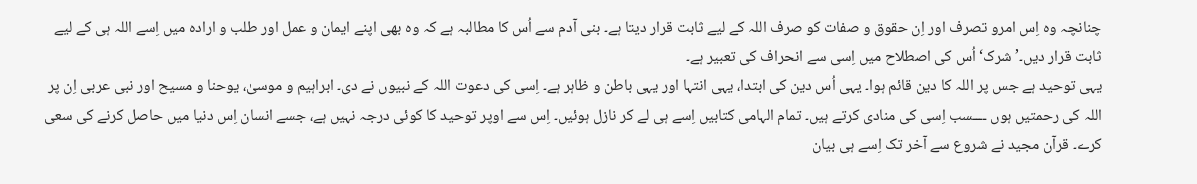چنانچہ وہ اِس امرو تصرف اور اِن حقوق و صفات کو صرف اللہ کے لیے ثابت قرار دیتا ہے۔ بنی آدم سے اُس کا مطالبہ ہے کہ وہ بھی اپنے ایمان و عمل اور طلب و ارادہ میں اِسے اللہ ہی کے لیے ثابت قرار دیں۔’ شرک‘ اُس کی اصطلاح میں اِسی سے انحراف کی تعبیر ہے۔
یہی توحید ہے جس پر اللہ کا دین قائم ہوا۔ یہی اُس دین کی ابتدا، یہی انتہا اور یہی باطن و ظاہر ہے۔ اِسی کی دعوت اللہ کے نبیوں نے دی۔ ابراہیم و موسیٰ، یوحنا و مسیح اور نبی عربی اِن پر اللہ کی رحمتیں ہوں ــــسب اِسی کی منادی کرتے ہیں۔ تمام الہامی کتابیں اِسے ہی لے کر نازل ہوئیں۔ اِس سے اوپر توحید کا کوئی درجہ نہیں ہے، جسے انسان اِس دنیا میں حاصل کرنے کی سعی کرے۔ قرآن مجید نے شروع سے آخر تک اِسے ہی بیان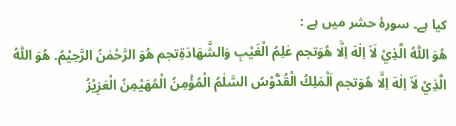کیا ہے۔ سورۂ حشر میں ہے :
هُوَ اللّٰهُ الَّذِيْ لَا٘ اِلٰهَ اِلَّا هُوَتجم عٰلِمُ الْغَيْبِ وَالشَّهَادَةِتجم هُوَ الرَّحْمٰنُ الرَّحِيْمُ. هُوَ اللّٰهُ الَّذِيْ لَا٘ اِلٰهَ اِلَّا هُوَتجم اَلْمَلِكُ الْقُدُّوْسُ السَّلٰمُ الْمُؤْمِنُ الْمُهَيْمِنُ الْعَزِيْزُ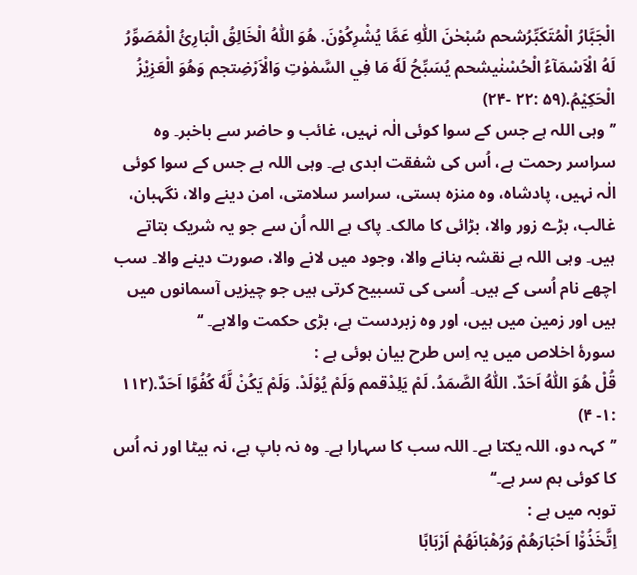الْجَبَّارُ الْمُتَكَبِّرُشحم سُبْحٰنَ اللّٰهِ عَمَّا يُشْرِكُوْنَ. هُوَ اللّٰهُ الْخَالِقُ الْبَارِئُ الْمُصَوِّرُ لَهُ الْاَسْمَآءُ الْحُسْنٰيشحم يُسَبِّحُ لَهٗ مَا فِي السَّمٰوٰتِ وَالْاَرْضِتجم وَهُوَ الْعَزِيْزُ الْحَكِيْمُ.(۵۹ :۲۲ -۲۴)
’’وہی اللہ ہے جس کے سوا کوئی الٰہ نہیں، غائب و حاضر سے باخبر۔ وہ سراسر رحمت ہے، اُس کی شفقت ابدی ہے۔ وہی اللہ ہے جس کے سوا کوئی الٰہ نہیں، پادشاہ، وہ منزہ ہستی، سراسر سلامتی، امن دینے والا، نگہبان، غالب، بڑے زور والا، بڑائی کا مالک۔ پاک ہے اللہ اُن سے جو یہ شریک بتاتے ہیں۔ وہی اللہ ہے نقشہ بنانے والا، وجود میں لانے والا، صورت دینے والا۔ سب اچھے نام اُسی کے ہیں۔ اُسی کی تسبیح کرتی ہیں جو چیزیں آسمانوں میں ہیں اور زمین میں ہیں، اور وہ زبردست ہے، بڑی حکمت والاہے۔ ‘‘
سورۂ اخلاص میں یہ اِس طرح بیان ہوئی ہے :
قُلْ هُوَ اللّٰهُ اَحَدٌ. اَللّٰهُ الصَّمَدُ. لَمْ يَلِدْقمم وَلَمْ يُوْلَدْ. وَلَمْ يَكُنْ لَّهٗ كُفُوًا اَحَدٌ.(۱۱۲ :۱- ۴)
’’کہہ دو، اللہ یکتا ہے۔ اللہ سب کا سہارا ہے۔ وہ نہ باپ ہے، نہ بیٹا اور نہ اُس کا کوئی ہم سر ہے۔‘‘
توبہ میں ہے :
اِتَّخَذُوْ٘ا اَحْبَارَهُمْ وَرُهْبَانَهُمْ اَرْبَابًا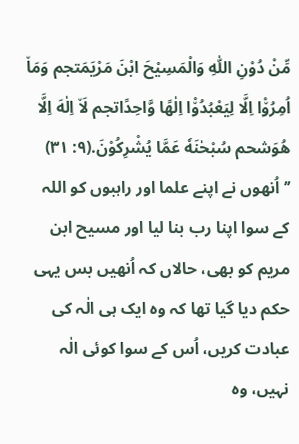مِّنْ دُوْنِ اللّٰهِ وَالْمَسِيْحَ ابْنَ مَرْيَمَتجم وَمَا٘ اُمِرُوْ٘ا اِلَّا لِيَعْبُدُوْ٘ا اِلٰهًا وَّاحِدًاتجم لَا٘ اِلٰهَ اِلَّا هُوَشحم سُبْحٰنَهٗ عَمَّا يُشْرِكُوْنَ.(۹: ۳۱)
’’اُنھوں نے اپنے علما اور راہبوں کو اللہ کے سوا اپنا رب بنا لیا اور مسیح ابن مریم کو بھی، حالاں کہ اُنھیں بس یہی حکم دیا گیا تھا کہ وہ ایک ہی الٰہ کی عبادت کریں، اُس کے سوا کوئی الٰہ نہیں، وہ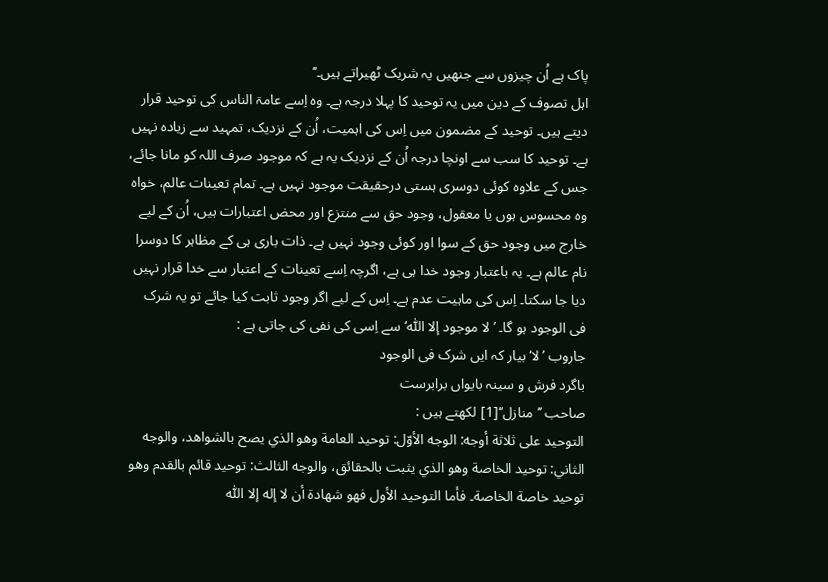پاک ہے اُن چیزوں سے جنھیں یہ شریک ٹھیراتے ہیں۔‘‘
اہل تصوف کے دین میں یہ توحید کا پہلا درجہ ہے۔ وہ اِسے عامۃ الناس کی توحید قرار دیتے ہیں۔ توحید کے مضمون میں اِس کی اہمیت، اُن کے نزدیک، تمہید سے زیادہ نہیں ہے۔ توحید کا سب سے اونچا درجہ اُن کے نزدیک یہ ہے کہ موجود صرف اللہ کو مانا جائے، جس کے علاوہ کوئی دوسری ہستی درحقیقت موجود نہیں ہے۔ تمام تعینات عالم، خواہ وہ محسوس ہوں یا معقول، وجود حق سے منتزع اور محض اعتبارات ہیں، اُن کے لیے خارج میں وجود حق کے سوا اور کوئی وجود نہیں ہے۔ ذات باری ہی کے مظاہر کا دوسرا نام عالم ہے۔ یہ باعتبار وجود خدا ہی ہے، اگرچہ اِسے تعینات کے اعتبار سے خدا قرار نہیں دیا جا سکتا۔ اِس کی ماہیت عدم ہے۔ اِس کے لیے اگر وجود ثابت کیا جائے تو یہ شرک فی الوجود ہو گا۔ ’لا موجود إلا اللّٰه‘ سے اِسی کی نفی کی جاتی ہے :
جاروب ’لا‘ بیار کہ ایں شرک فی الوجود
باگرد فرش و سینہ بایواں برابرست
صاحب ’’منازل‘‘[1] لکھتے ہیں :
التوحید علی ثلاثة أوجه: الوجه الأوّل: توحید العامة وھو الذي یصح بالشواھد، والوجه الثاني: توحید الخاصة وھو الذي یثبت بالحقائق، والوجه الثالث: توحید قائم بالقدم وھو توحید خاصة الخاصة۔ فأما التوحید الأول فھو شھادة أن لا إله إلا اللّٰہ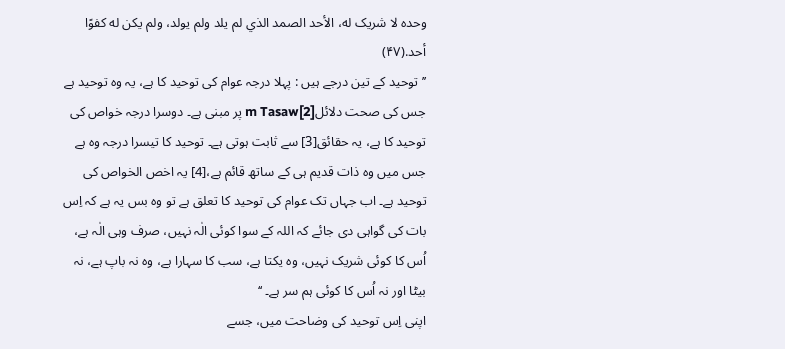وحدہ لا شریک له، الأحد الصمد الذي لم یلد ولم یولد، ولم یکن له کفوًا أحد.(۴۷)
’’توحید کے تین درجے ہیں : پہلا درجہ عوام کی توحید کا ہے، یہ وہ توحید ہے جس کی صحت دلائلm Tasaw[2] پر مبنی ہے۔ دوسرا درجہ خواص کی توحید کا ہے، یہ حقائق[3] سے ثابت ہوتی ہے۔ توحید کا تیسرا درجہ وہ ہے جس میں وہ ذات قدیم ہی کے ساتھ قائم ہے،[4] یہ اخص الخواص کی توحید ہے۔ اب جہاں تک عوام کی توحید کا تعلق ہے تو وہ بس یہ ہے کہ اِس بات کی گواہی دی جائے کہ اللہ کے سوا کوئی الٰہ نہیں، صرف وہی الٰہ ہے، اُس کا کوئی شریک نہیں، وہ یکتا ہے، سب کا سہارا ہے، وہ نہ باپ ہے، نہ بیٹا اور نہ اُس کا کوئی ہم سر ہے۔ ‘‘
اپنی اِس توحید کی وضاحت میں، جسے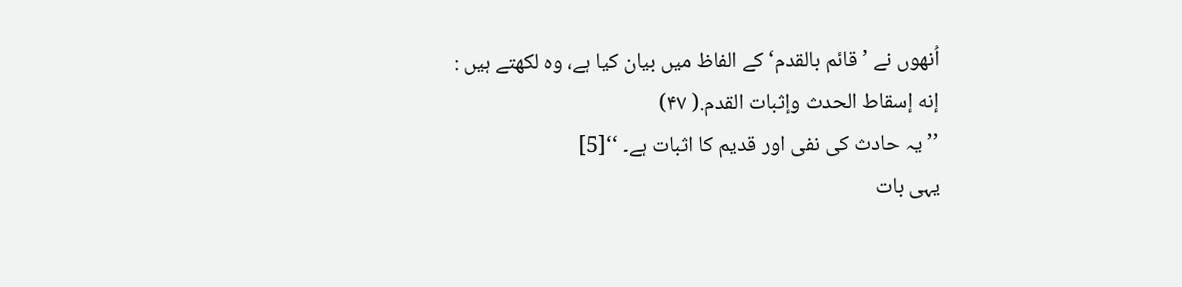اُنھوں نے ’ قائم بالقدم‘ کے الفاظ میں بیان کیا ہے، وہ لکھتے ہیں :
إنه إسقاط الحدث وإثبات القدم.( ۴۷)
’’یہ حادث کی نفی اور قدیم کا اثبات ہے۔ ‘‘[5]
یہی بات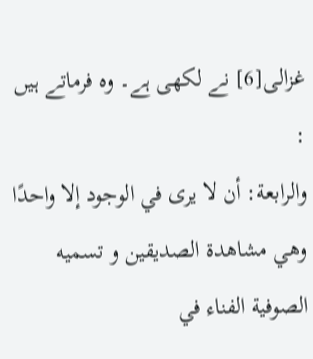غزالی[6] نے لکھی ہے۔ وہ فرماتے ہیں :
والرابعة: أن لا یری في الوجود إلا واحدًا وھي مشاھدة الصدیقین و تسمیه الصوفیة الفناء في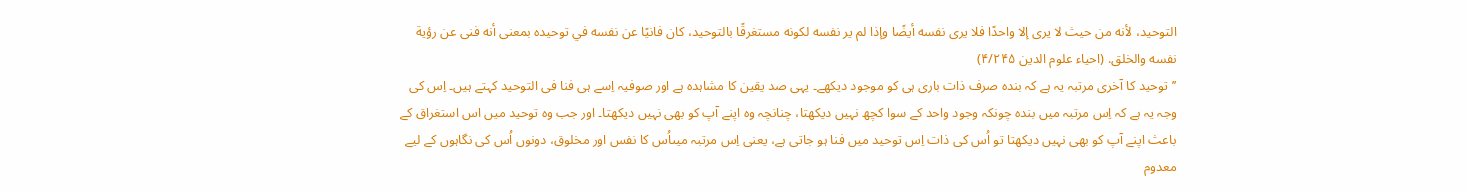التوحید، لأنه من حیث لا یری إلا واحدًا فلا یری نفسه أیضًا وإذا لم یر نفسه لکونه مستغرقًا بالتوحید، کان فانیًا عن نفسه في توحیدہ بمعنی أنه فنی عن رؤیة نفسه والخلق. (احیاء علوم الدین ۴/۲۴۵)
’’توحید کا آخری مرتبہ یہ ہے کہ بندہ صرف ذات باری ہی کو موجود دیکھے۔ یہی صد یقین کا مشاہدہ ہے اور صوفیہ اِسے ہی فنا فی التوحید کہتے ہیں۔ اِس کی وجہ یہ ہے کہ اِس مرتبہ میں بندہ چونکہ وجود واحد کے سوا کچھ نہیں دیکھتا، چنانچہ وہ اپنے آپ کو بھی نہیں دیکھتا۔ اور جب وہ توحید میں اس استغراق کے باعث اپنے آپ کو بھی نہیں دیکھتا تو اُس کی ذات اِس توحید میں فنا ہو جاتی ہے، یعنی اِس مرتبہ میںاُس کا نفس اور مخلوق، دونوں اُس کی نگاہوں کے لیے معدوم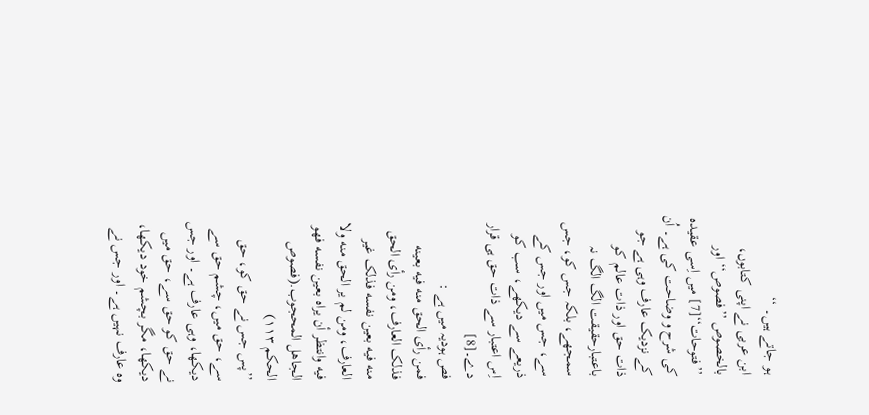ہو جاتے ہیں۔ ‘‘
ابن عربی نے اپنی کتابوں، بالخصوص ’’فصوص‘‘ اور ’’فتوحات‘‘[7] میں اِسی عقیدہ کی شرح و وضاحت کی ہے۔ اُن کے نزدیک عارف وہی ہے جو ذات حق اور ذات عالم کو باعتبارحقیقت الگ الگ نہ سمجھے، بلکہ جس کو، جس سے، جس میں اور جس کے ذریعے سے دیکھے، سب کو اِس اعتبار سے ذات حق ہی قرار دے۔[8]
فص ہودیہ میں ہے :
فمن رأی الحق منه فیه بعینه فذلک العارف، ومن رأی الحق منه فیه بعین نفسه فذلک غیر العارف، ومن لم یر الحق منه ولا فیه وانتظر أن یراہ بعین نفسه فھو الجاھل المحجوب.(فصوص الحکم ۱۱۳)
’’پس جس نے حق کو، حق سے، حق میں، چشم حق سے دیکھا، وہی عارف ہے۔ اور جس نے حق کو حق سے، حق میں دیکھا، مگر بچشم خود دیکھا، وہ عارف نہیں ہے۔ اور جس نے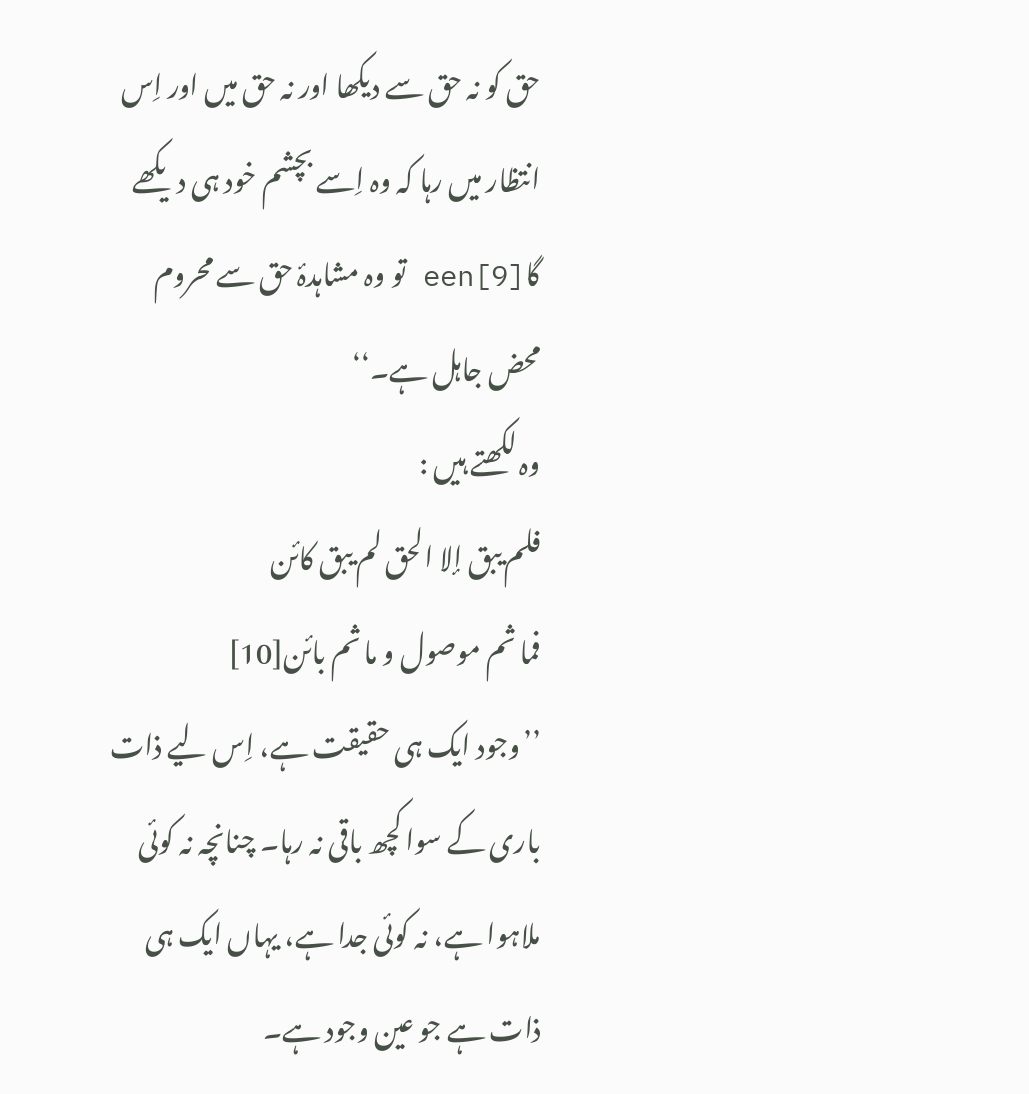حق کو نہ حق سے دیکھا اور نہ حق میں اور اِس انتظار میں رہا کہ وہ اِسے بچشم خود ہی دیکھے گاeen[9] تو وہ مشاہدۂ حق سے محروم محض جاہل ہے۔‘‘
وہ لکھتے ہیں :
فلم یبق إلا الحق لم یبق کائن
فما ثم موصول و ما ثم بائن[10]
’’وجود ایک ہی حقیقت ہے، اِس لیے ذات باری کے سوا کچھ باقی نہ رہا۔ چنانچہ نہ کوئی ملاہوا ہے، نہ کوئی جدا ہے، یہاں ایک ہی ذات ہے جو عین وجود ہے۔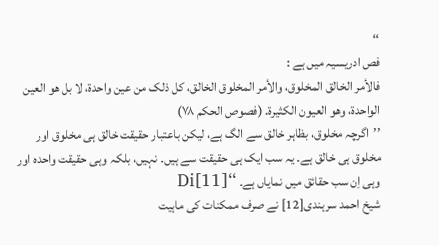‘‘
فص ادریسیہ میں ہے :
فالأمر الخالق المخلوق، والأمر المخلوق الخالق، کل ذلک من عین واحدة، لا بل ھو العین الواحدة، وھو العیون الکثیرة. (فصوص الحکم ۷۸)
’’اگرچہ مخلوق، بظاہر خالق سے الگ ہے، لیکن باعتبار حقیقت خالق ہی مخلوق اور مخلوق ہی خالق ہے۔ یہ سب ایک ہی حقیقت سے ہیں۔ نہیں، بلکہ وہی حقیقت واحدہ اور وہی اِن سب حقائق میں نمایاں ہے۔ ‘‘Di[11]
شیخ احمد سرہندی[12] نے صرف ممکنات کی ماہیت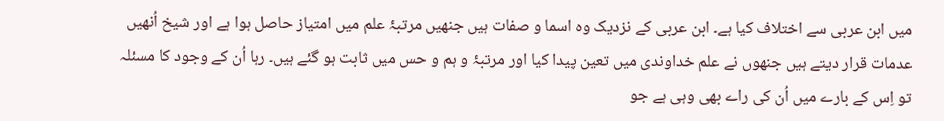میں ابن عربی سے اختلاف کیا ہے۔ ابن عربی کے نزدیک وہ اسما و صفات ہیں جنھیں مرتبۂ علم میں امتیاز حاصل ہوا ہے اور شیخ اُنھیں عدمات قرار دیتے ہیں جنھوں نے علم خداوندی میں تعین پیدا کیا اور مرتبۂ و ہم و حس میں ثابت ہو گئے ہیں۔ رہا اُن کے وجود کا مسئلہ تو اِس کے بارے میں اُن کی راے بھی وہی ہے جو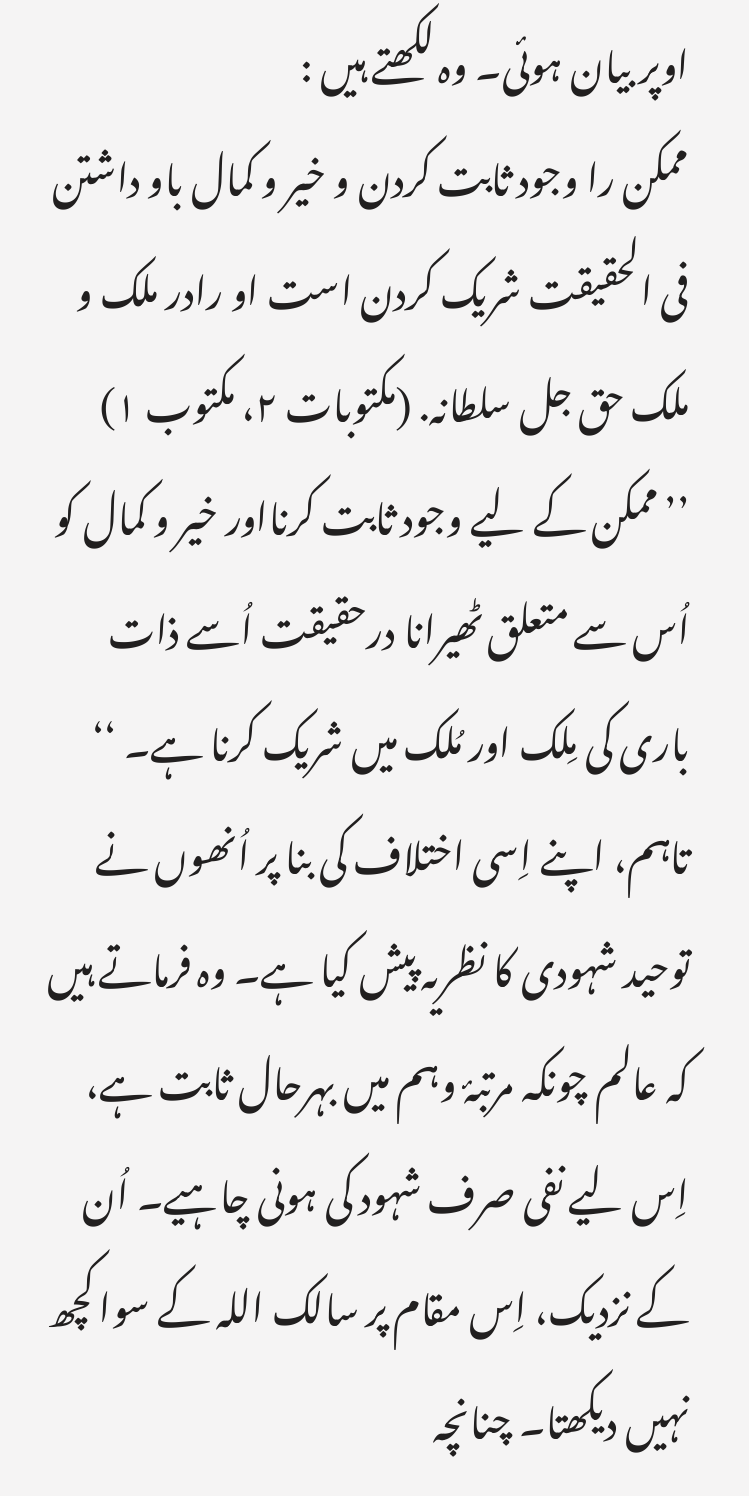اوپر بیان ہوئی۔ وہ لکھتے ہیں :
ممکن را وجود ثابت کردن و خیر و کمال باو داشتن فی الحقیقت شریک کردن است او رادر ملک و ملک حق جل سلطانہ. (مکتوبات ۲، مکتوب ۱)
’’ممکن کے لیے وجود ثابت کرنااور خیر و کمال کو اُس سے متعلق ٹھیرانا درحقیقت اُسے ذات باری کی مِلک اور مُلک میں شریک کرنا ہے۔ ‘‘
تاہم، اپنے اِسی اختلاف کی بنا پر اُنھوں نے توحید شہودی کا نظریہ پیش کیا ہے۔ وہ فرماتے ہیں کہ عالم چونکہ مرتبۂ وہم میں بہرحال ثابت ہے، اِس لیے نفی صرف شہود کی ہونی چاہیے۔ اُن کے نزدیک، اِس مقام پر سالک اللہ کے سوا کچھ نہیں دیکھتا۔ چنانچہ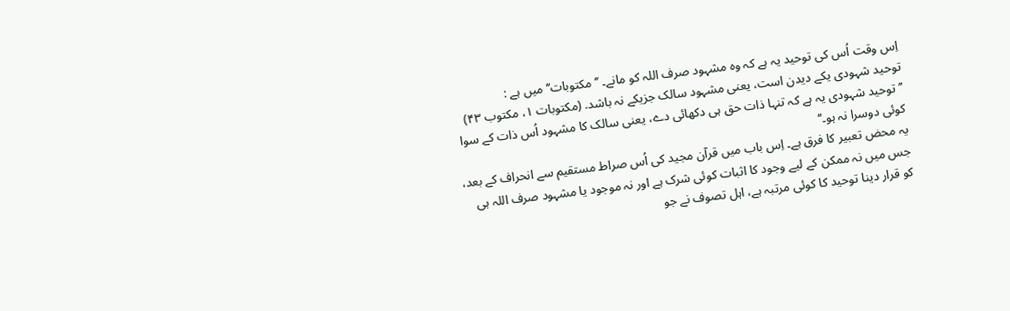اِس وقت اُس کی توحید یہ ہے کہ وہ مشہود صرف اللہ کو مانے۔ ’’مکتوبات‘‘ میں ہے :
توحید شہودی یکے دیدن است، یعنی مشہود سالک جزیکے نہ باشد. (مکتوبات ۱، مکتوب ۴۳)
’’توحید شہودی یہ ہے کہ تنہا ذات حق ہی دکھائی دے، یعنی سالک کا مشہود اُس ذات کے سوا کوئی دوسرا نہ ہو۔‘‘
یہ محض تعبیر کا فرق ہے۔ اِس باب میں قرآن مجید کی اُس صراط مستقیم سے انحراف کے بعد، جس میں نہ ممکن کے لیے وجود کا اثبات کوئی شرک ہے اور نہ موجود یا مشہود صرف اللہ ہی کو قرار دینا توحید کا کوئی مرتبہ ہے، اہل تصوف نے جو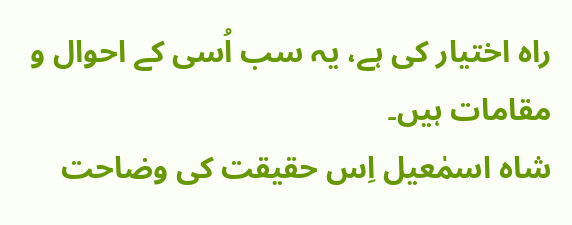راہ اختیار کی ہے، یہ سب اُسی کے احوال و مقامات ہیں۔
شاہ اسمٰعیل اِس حقیقت کی وضاحت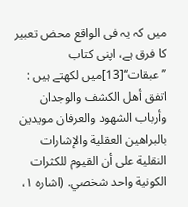میں کہ یہ فی الواقع محض تعبیر کا فرق ہے، اپنی کتاب ’’عبقات‘‘[13]میں لکھتے ہیں :
اتفق أھل الکشف والوجدان وأرباب الشھود والعرفان مویدین بالبراھین العقلیة والإشارات النقلیة علی أن القیوم للکثرات الکونیة واحد شخصي. (اشارہ ۱،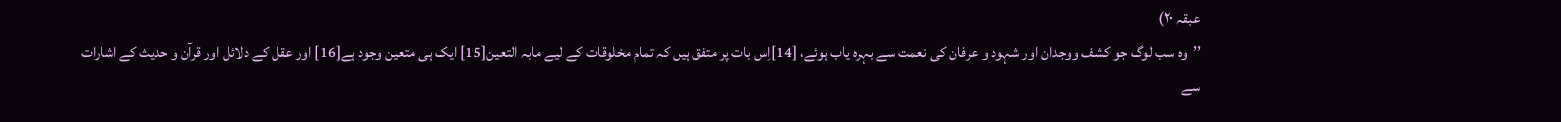عبقہ ۲۰)
’’وہ سب لوگ جو کشف ووجدان اور شہود و عرفان کی نعمت سے بہرہ یاب ہوئے، [14]اِس بات پر متفق ہیں کہ تمام مخلوقات کے لیے مابہ التعین[15] ایک ہی متعین وجود ہے[16] اور عقل کے دلائل اور قرآن و حدیث کے اشارات سے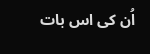اُن کی اس بات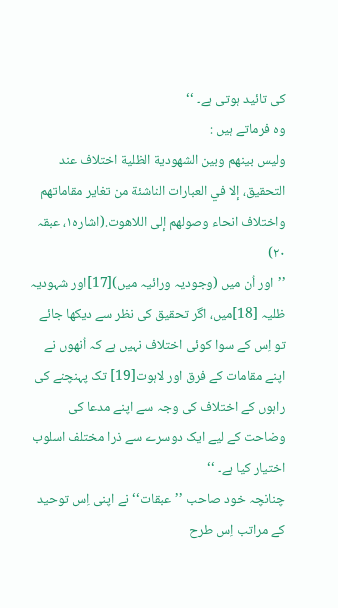کی تائید ہوتی ہے۔ ‘‘
وہ فرماتے ہیں :
ولیس بینھم وبین الشھودیة الظلیة اختلاف عند التحقیق، إلا في العبارات الناشئة من تغایر مقاماتھم واختلاف انحاء وصولھم إلی اللاھوت.(اشارہ۱، عبقہ ۲۰)
’’اور اُن میں (وجودیہ ورائیہ میں)[17]اور شہودیہ ظلیہ [18]میں، اگر تحقیق کی نظر سے دیکھا جائے تو اِس کے سوا کوئی اختلاف نہیں ہے کہ اُنھوں نے اپنے مقامات کے فرق اور لاہوت[19] تک پہنچنے کی راہوں کے اختلاف کی وجہ سے اپنے مدعا کی وضاحت کے لیے ایک دوسرے سے ذرا مختلف اسلوب اختیار کیا ہے۔ ‘‘
چنانچہ خود صاحب ’’عبقات‘‘ نے اپنی اِس توحید کے مراتب اِس طرح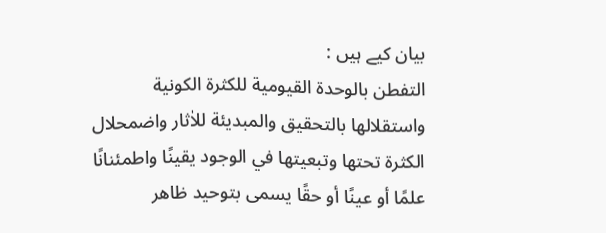بیان کیے ہیں :
التفطن بالوحدة القیومیة للکثرة الکونیة واستقلالھا بالتحقیق والمبدیئة للاٰثار واضمحلال الکثرة تحتھا وتبعیتھا في الوجود یقینًا واطمئنانًا علمًا أو عینًا أو حقًا یسمی بتوحید ظاھر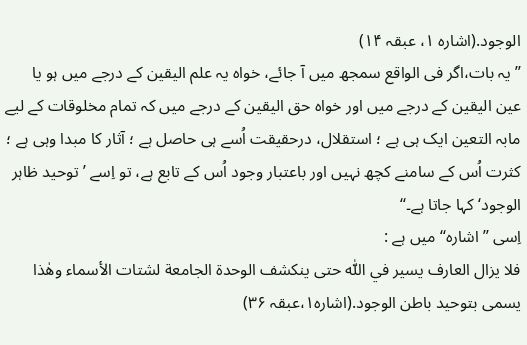الوجود.(اشارہ ۱، عبقہ ۱۴)
’’یہ بات،اگر فی الواقع سمجھ میں آ جائے، خواہ یہ علم الیقین کے درجے میں ہو یا عین الیقین کے درجے میں اور خواہ حق الیقین کے درجے میں کہ تمام مخلوقات کے لیے مابہ التعین ایک ہی ہے ؛ استقلال، درحقیقت اُسے ہی حاصل ہے ؛ آثار کا مبدا وہی ہے ؛ کثرت اُس کے سامنے کچھ نہیں اور باعتبار وجود اُس کے تابع ہے، تو اِسے ’توحید ظاہر الوجود‘ کہا جاتا ہے۔‘‘
اِسی ’’اشارہ‘‘ میں ہے :
فلا یزال العارف یسیر في اللّٰه حتی ینکشف الوحدة الجامعة لشتات الأسماء وھٰذا یسمی بتوحید باطن الوجود.(اشارہ۱،عبقہ ۳۶)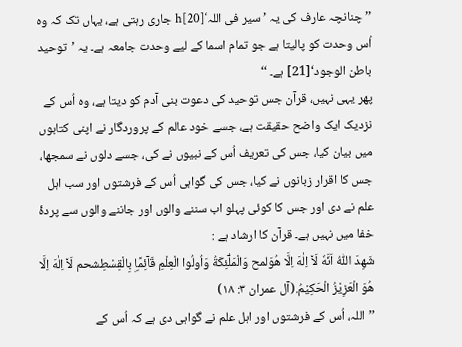’’چنانچہ عارف کی یہ ’سیر فی اللہ‘h[20] جاری رہتی ہے، یہاں تک کہ وہ اُس وحدت کو پالیتا ہے جو تمام اسما کے لیے وحدت جامعہ ہے۔ یہ ’توحید باطن الوجود‘[21] ہے۔ ‘‘
پھر یہی نہیں، قرآن جس توحید کی دعوت بنی آدم کو دیتا ہے، وہ اُس کے نزدیک ایک واضح حقیقت ہے، جسے خود عالم کے پروردگار نے اپنی کتابوں میں بیان کیا، جس کی تعریف اُس کے نبیوں نے کی، جسے دلوں نے سمجھا، جس کا اقرار زبانوں نے کیا، جس کی گواہی اُس کے فرشتوں اور سب اہل علم نے دی اور جس کا کوئی پہلو اب سننے والوں اور جاننے والوں سے پردۂ خفا میں نہیں ہے۔ قرآن کا ارشاد ہے :
شَهِدَ اللّٰهُ اَنَّهٗ لَا٘ اِلٰهَ اِلَّا هُوَلمح وَالْمَلٰٓئِكَةُ وَاُولُوا الْعِلْمِ قَآئِمًاۣ بِالْقِسْطِشحم لَا٘ اِلٰهَ اِلَّا هُوَ الْعَزِيْزُ الْحَكِيْمُ.(آل عمران ۳: ۱۸)
’’اللہ، اُس کے فرشتوں اور اہل علم نے گواہی دی ہے کہ اُس کے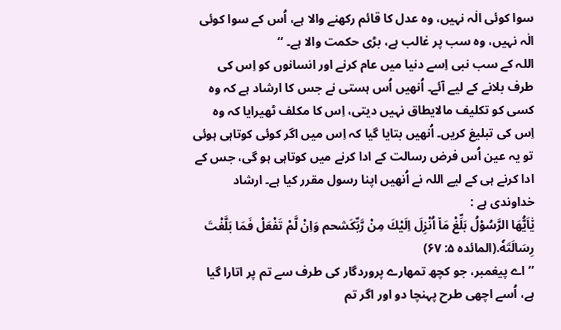سوا کوئی الٰہ نہیں، وہ عدل کا قائم رکھنے والا ہے، اُس کے سوا کوئی الٰہ نہیں، وہ سب پر غالب ہے، بڑی حکمت والا ہے۔ ‘‘
اللہ کے سب نبی اِسے دنیا میں عام کرنے اور انسانوں کو اِس کی طرف بلانے کے لیے آئے۔ اُنھیں اُس ہستی نے جس کا ارشاد ہے کہ وہ کسی کو تکلیف مالایطاق نہیں دیتی، اِس کا مکلف ٹھیرایا کہ وہ اِس کی تبلیغ کریں۔ اُنھیں بتایا گیا کہ اِس میں اگر کوئی کوتاہی ہوئی تو یہ عین اُس فرض رسالت کے ادا کرنے میں کوتاہی ہو گی، جس کے ادا کرنے ہی کے لیے اللہ نے اُنھیں اپنا رسول مقرر کیا ہے۔ ارشاد خداوندی ہے :
يٰ٘اَيُّهَا الرَّسُوْلُ بَلِّغْ مَا٘ اُنْزِلَ اِلَيْكَ مِنْ رَّبِّكَشحم وَاِنْ لَّمْ تَفْعَلْ فَمَا بَلَّغْتَ رِسَالَتَهٗ.(المائدہ ۵: ۶۷)
’’اے پیغمبر، جو کچھ تمھارے پروردگار کی طرف سے تم پر اتارا گیا ہے، اُسے اچھی طرح پہنچا دو اور اگر تم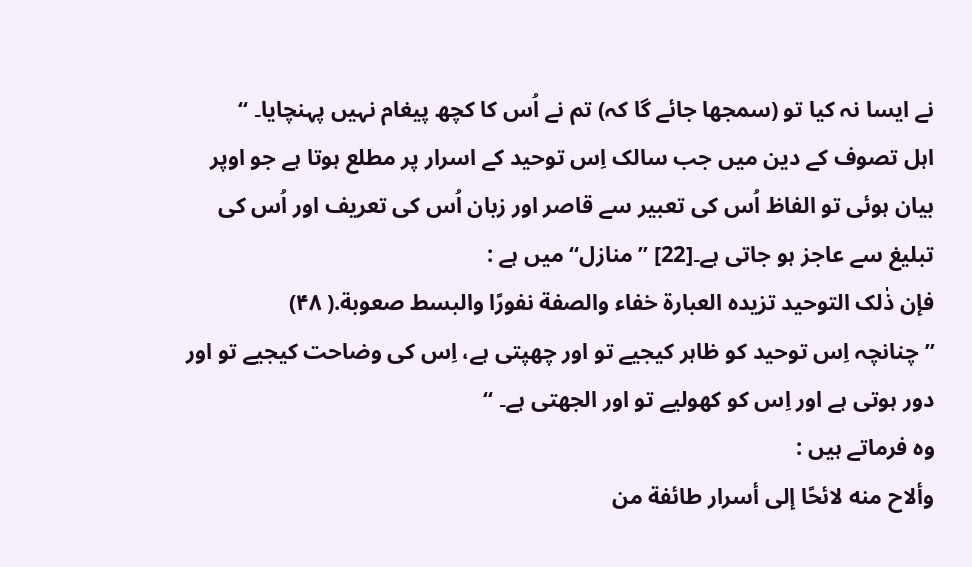نے ایسا نہ کیا تو (سمجھا جائے گا کہ) تم نے اُس کا کچھ پیغام نہیں پہنچایا۔ ‘‘
اہل تصوف کے دین میں جب سالک اِس توحید کے اسرار پر مطلع ہوتا ہے جو اوپر بیان ہوئی تو الفاظ اُس کی تعبیر سے قاصر اور زبان اُس کی تعریف اور اُس کی تبلیغ سے عاجز ہو جاتی ہے۔[22] ’’منازل‘‘ میں ہے :
فإن ذٰلک التوحید تزیدہ العبارة خفاء والصفة نفورًا والبسط صعوبة.( ۴۸)
’’چنانچہ اِس توحید کو ظاہر کیجیے تو اور چھپتی ہے، اِس کی وضاحت کیجیے تو اور دور ہوتی ہے اور اِس کو کھولیے تو اور الجھتی ہے۔ ‘‘
وہ فرماتے ہیں :
وألاح منه لائحًا إلی أسرار طائفة من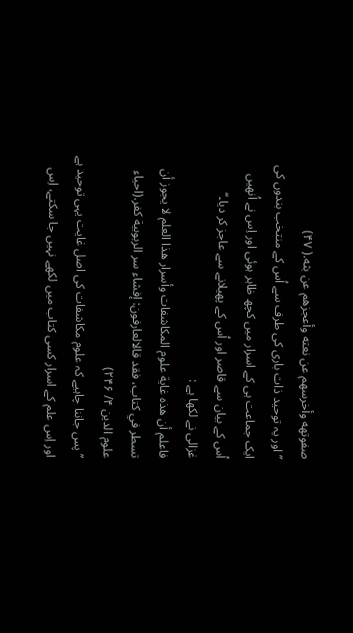صفوتهه وأخرسھم عن نعته وأعجزھم عن بثه.( ۴۷)
’’اور یہ توحید ذات باری کی طرف سے اُس کے منتخب بندوں کی ایک جماعت ہی کے اسرار میں کچھ ظاہر ہوئی اور اِس نے اُنھیں اُس کے بیان سے قاصر اور اُس کے پھیلانے سے عاجز کر دیا۔‘‘
غزالی نے لکھا ہے :
فاعلم أن ھذہ غایة علوم المکاشفات وأسرار ھذا العلم لا یجوز أن تسطر في کتاب، فقد قالالعارفون: إفشاء سر الربوبیة کفر.(احیاء علوم الدین ۴/ ۲۴۶)
’’پس جاننا چاہیے کہ علوم مکاشفات کی اصل غایت یہی توحید ہے اور اِس علم کے اسرار کسی کتاب میں لکھے نہیں جا سکتے، اِس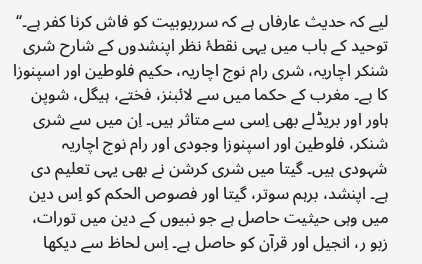لیے کہ حدیث عارفاں ہے کہ سرربوبیت کو فاش کرنا کفر ہے۔‘‘
توحید کے باب میں یہی نقطۂ نظر اپنشدوں کے شارح شری شنکر اچاریہ، شری رام نوج اچاریہ، حکیم فلوطین اور اسپنوزا کا ہے۔ مغرب کے حکما میں سے لائبنز، فختے، ہیگل، شوپن ہاور اور بریڈلے بھی اِسی سے متاثر ہیں۔ اِن میں سے شری شنکر، فلوطین اور اسپنوزا وجودی اور رام نوج اچاریہ شہودی ہیں۔ گیتا میں شری کرشن نے بھی یہی تعلیم دی ہے۔ اپنشد، برہم سوتر، گیتا اور فصوص الحکم کو اِس دین میں وہی حیثیت حاصل ہے جو نبیوں کے دین میں تورات، زبو ر، انجیل اور قرآن کو حاصل ہے۔ اِس لحاظ سے دیکھا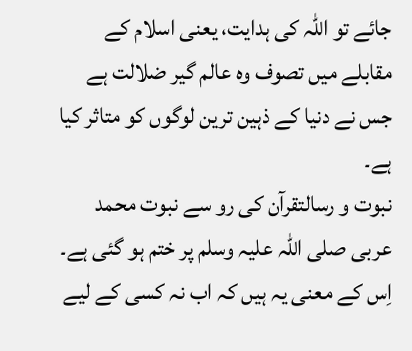جائے تو اللہ کی ہدایت، یعنی اسلام کے مقابلے میں تصوف وہ عالم گیر ضلالت ہے جس نے دنیا کے ذہین ترین لوگوں کو متاثر کیا ہے۔
نبوت و رسالتقرآن کی رو سے نبوت محمد عربی صلی اللہ علیہ وسلم پر ختم ہو گئی ہے۔ اِس کے معنی یہ ہیں کہ اب نہ کسی کے لیے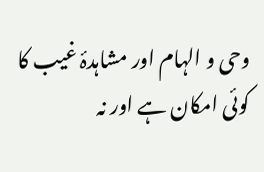وحی و الہام اور مشاہدۂ غیب کا کوئی امکان ہے اور نہ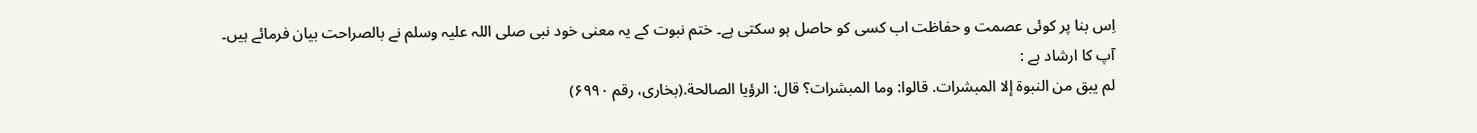اِس بنا پر کوئی عصمت و حفاظت اب کسی کو حاصل ہو سکتی ہے۔ ختم نبوت کے یہ معنی خود نبی صلی اللہ علیہ وسلم نے بالصراحت بیان فرمائے ہیں۔ آپ کا ارشاد ہے :
لم یبق من النبوة إلا المبشرات. قالوا: وما المبشرات؟ قال: الرؤیا الصالحة.(بخاری، رقم ۶۹۹۰)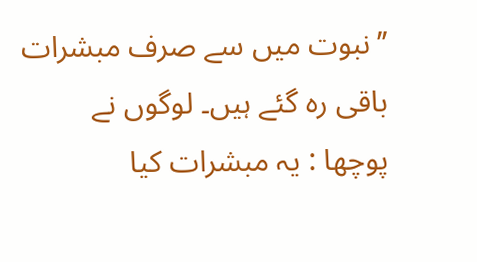’’نبوت میں سے صرف مبشرات باقی رہ گئے ہیں۔ لوگوں نے پوچھا : یہ مبشرات کیا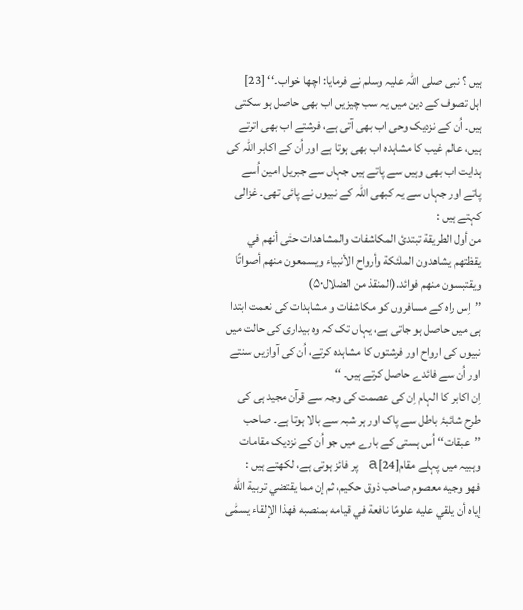ہیں ؟ نبی صلی اللہ علیہ وسلم نے فرمایا: اچھا خواب۔‘‘ [23]
اہل تصوف کے دین میں یہ سب چیزیں اب بھی حاصل ہو سکتی ہیں۔ اُن کے نزدیک وحی اب بھی آتی ہے، فرشتے اب بھی اترتے ہیں، عالم غیب کا مشاہدہ اب بھی ہوتا ہے اور اُن کے اکابر اللہ کی ہدایت اب بھی وہیں سے پاتے ہیں جہاں سے جبریل امین اُسے پاتے اور جہاں سے یہ کبھی اللہ کے نبیوں نے پائی تھی۔ غزالی کہتے ہیں :
من أول الطریقة تبتدیٔ المکاشفات والمشاھدات حتٰی أنھم في یقظتھم یشاھدون الملٰئکة وأرواح الأنبیاء ویسمعون منھم أصواتًا ویقتبسون منهم فوائد.(المنقذ من الضلال۵۰)
’’اِس راہ کے مسافروں کو مکاشفات و مشاہدات کی نعمت ابتدا ہی میں حاصل ہو جاتی ہے، یہاں تک کہ وہ بیداری کی حالت میں نبیوں کی ارواح اور فرشتوں کا مشاہدہ کرتے، اُن کی آوازیں سنتے اور اُن سے فائدے حاصل کرتے ہیں۔ ‘‘
اِن اکابر کا الہام اِن کی عصمت کی وجہ سے قرآن مجید ہی کی طرح شائبۂ باطل سے پاک اور ہر شبہ سے بالا ہوتا ہے۔ صاحب ’’عبقات‘‘ اُس ہستی کے بارے میں جو اُن کے نزدیک مقامات وہبیہ میں پہلے مقام[24]a پر فائز ہوتی ہے، لکھتے ہیں :
فھو وجیه معصوم صاحب ذوق حکیم، ثم إن مما یقتضي تربیة اللّٰه إیاه أن یلقي علیه علومًا نافعة في قیامه بمنصبه فھذا الإلقاء یسمّٰی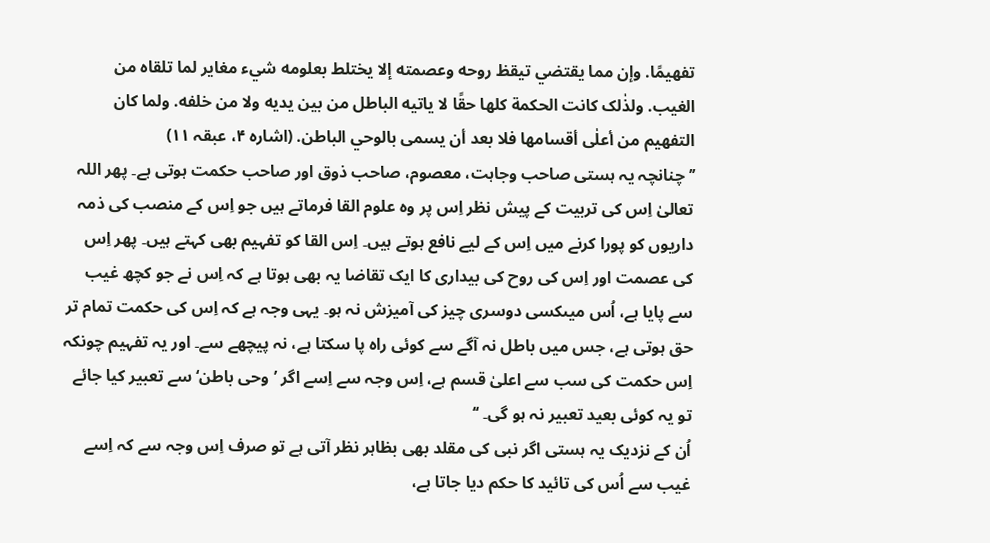تفھیمًا. وإن مما یقتضي تیقظ روحه وعصمته إلا یختلط بعلومه شيء مغایر لما تلقاہ من الغیب. ولذٰلک کانت الحکمة کلھا حقًا لا یاتیه الباطل من بین یدیه ولا من خلفه. ولما کان التفھیم من أعلٰی أقسامھا فلا بعد أن یسمی بالوحي الباطن. (اشارہ ۴، عبقہ ۱۱)
’’چنانچہ یہ ہستی صاحب وجاہت، معصوم، صاحب ذوق اور صاحب حکمت ہوتی ہے۔ پھر اللہ تعالیٰ اِس کی تربیت کے پیش نظر اِس پر وہ علوم القا فرماتے ہیں جو اِس کے منصب کی ذمہ داریوں کو پورا کرنے میں اِس کے لیے نافع ہوتے ہیں۔ اِس القا کو تفہیم بھی کہتے ہیں۔ پھر اِس کی عصمت اور اِس کی روح کی بیداری کا ایک تقاضا یہ بھی ہوتا ہے کہ اِس نے جو کچھ غیب سے پایا ہے، اُس میںکسی دوسری چیز کی آمیزش نہ ہو۔ یہی وجہ ہے کہ اِس کی حکمت تمام تر حق ہوتی ہے، جس میں باطل نہ آگے سے کوئی راہ پا سکتا ہے، نہ پیچھے سے۔ اور یہ تفہیم چونکہ اِس حکمت کی سب سے اعلیٰ قسم ہے، اِس وجہ سے اِسے اگر ’وحی باطن‘سے تعبیر کیا جائے تو یہ کوئی بعید تعبیر نہ ہو گی۔ ‘‘
اُن کے نزدیک یہ ہستی اگر نبی کی مقلد بھی بظاہر نظر آتی ہے تو صرف اِس وجہ سے کہ اِسے غیب سے اُس کی تائید کا حکم دیا جاتا ہے،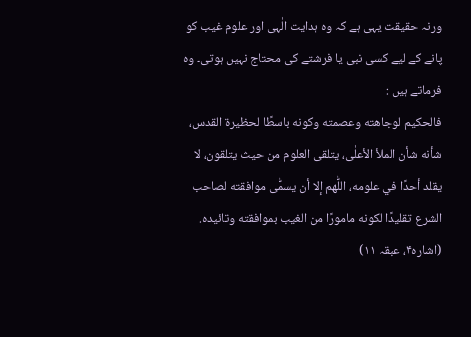ورنہ حقیقت یہی ہے کہ وہ ہدایت الٰہی اور علوم غیب کو پانے کے لیے کسی نبی یا فرشتے کی محتاج نہیں ہوتی۔ وہ فرماتے ہیں :
فالحکیم لوجاھته وعصمته وکونه باسطًا لحظیرة القدس، شأنه شأن الملأ الأعلٰی، یتلقی العلوم من حیث یتلقون، لا یقلد أحدًا في علومه، اللّٰھم إلا أن یسمّٰی موافقته لصاحب الشرع تقلیدًا لکونه مامورًا من الغیب بموافقته وتائیدہ. (اشارہ۴، عبقہ ۱۱)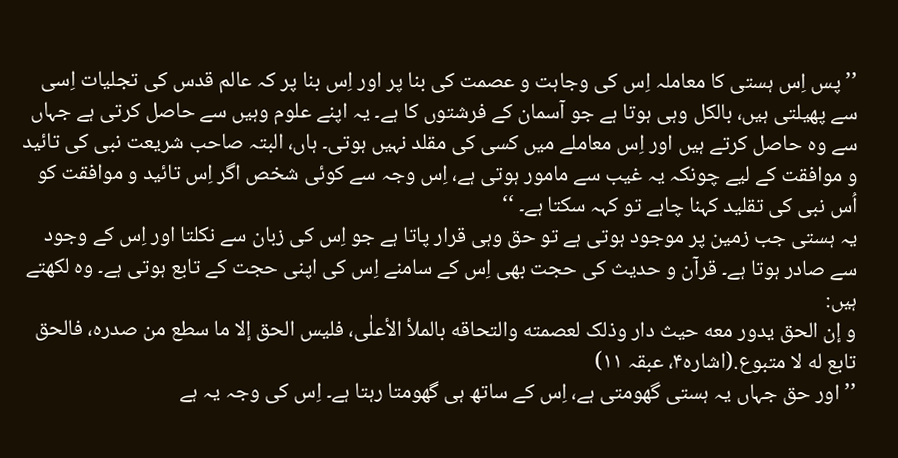’’پس اِس ہستی کا معاملہ اِس کی وجاہت و عصمت کی بنا پر اور اِس بنا پر کہ عالم قدس کی تجلیات اِسی سے پھیلتی ہیں، بالکل وہی ہوتا ہے جو آسمان کے فرشتوں کا ہے۔ یہ اپنے علوم وہیں سے حاصل کرتی ہے جہاں سے وہ حاصل کرتے ہیں اور اِس معاملے میں کسی کی مقلد نہیں ہوتی۔ ہاں، البتہ صاحب شریعت نبی کی تائید و موافقت کے لیے چونکہ یہ غیب سے مامور ہوتی ہے، اِس وجہ سے کوئی شخص اگر اِس تائید و موافقت کو اُس نبی کی تقلید کہنا چاہے تو کہہ سکتا ہے۔ ‘‘
یہ ہستی جب زمین پر موجود ہوتی ہے تو حق وہی قرار پاتا ہے جو اِس کی زبان سے نکلتا اور اِس کے وجود سے صادر ہوتا ہے۔ قرآن و حدیث کی حجت بھی اِس کے سامنے اِس کی اپنی حجت کے تابع ہوتی ہے۔ وہ لکھتے ہیں:
و إن الحق یدور معه حیث دار وذلک لعصمته والتحاقه بالملأ الأعلٰی، فلیس الحق إلا ما سطع من صدرہ، فالحق تابع له لا متبوع.(اشارہ۴، عبقہ ۱۱)
’’اور حق جہاں یہ ہستی گھومتی ہے، اِس کے ساتھ ہی گھومتا رہتا ہے۔ اِس کی وجہ یہ ہے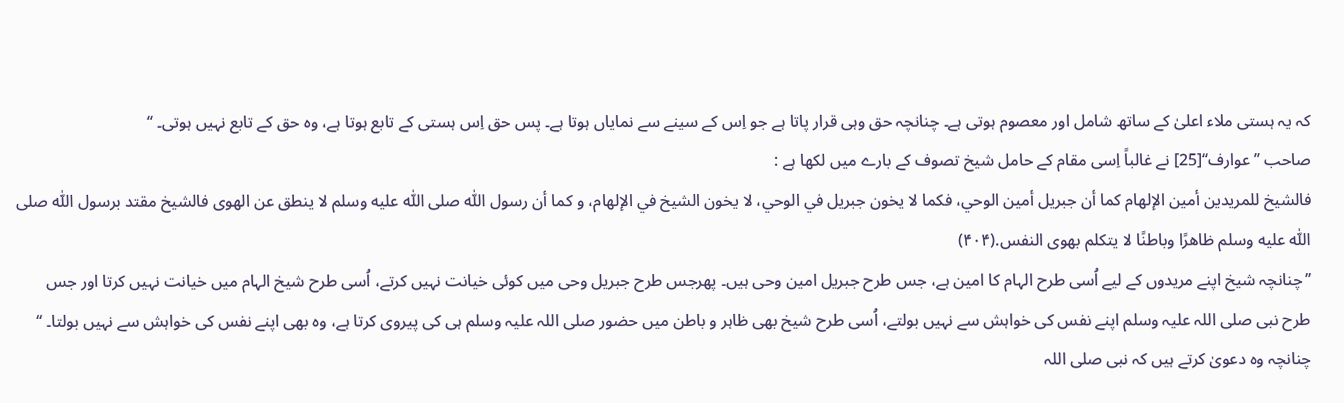کہ یہ ہستی ملاء اعلیٰ کے ساتھ شامل اور معصوم ہوتی ہے۔ چنانچہ حق وہی قرار پاتا ہے جو اِس کے سینے سے نمایاں ہوتا ہے۔ پس حق اِس ہستی کے تابع ہوتا ہے، وہ حق کے تابع نہیں ہوتی۔ ‘‘
صاحب ’’عوارف‘‘[25] نے غالباً اِسی مقام کے حامل شیخ تصوف کے بارے میں لکھا ہے :
فالشیخ للمریدین أمین الإلھام کما أن جبریل أمین الوحي، فکما لا یخون جبریل في الوحي، لا یخون الشیخ في الإلھام، و کما أن رسول اللّٰه صلی اللّٰه علیه وسلم لا ینطق عن الھوی فالشیخ مقتد برسول اللّٰه صلی اللّٰه علیه وسلم ظاھرًا وباطنًا لا یتکلم بھوی النفس.(۴۰۴)
’’چنانچہ شیخ اپنے مریدوں کے لیے اُسی طرح الہام کا امین ہے، جس طرح جبریل امین وحی ہیں۔ پھرجس طرح جبریل وحی میں کوئی خیانت نہیں کرتے، اُسی طرح شیخ الہام میں خیانت نہیں کرتا اور جس طرح نبی صلی اللہ علیہ وسلم اپنے نفس کی خواہش سے نہیں بولتے، اُسی طرح شیخ بھی ظاہر و باطن میں حضور صلی اللہ علیہ وسلم ہی کی پیروی کرتا ہے، وہ بھی اپنے نفس کی خواہش سے نہیں بولتا۔ ‘‘
چنانچہ وہ دعویٰ کرتے ہیں کہ نبی صلی اللہ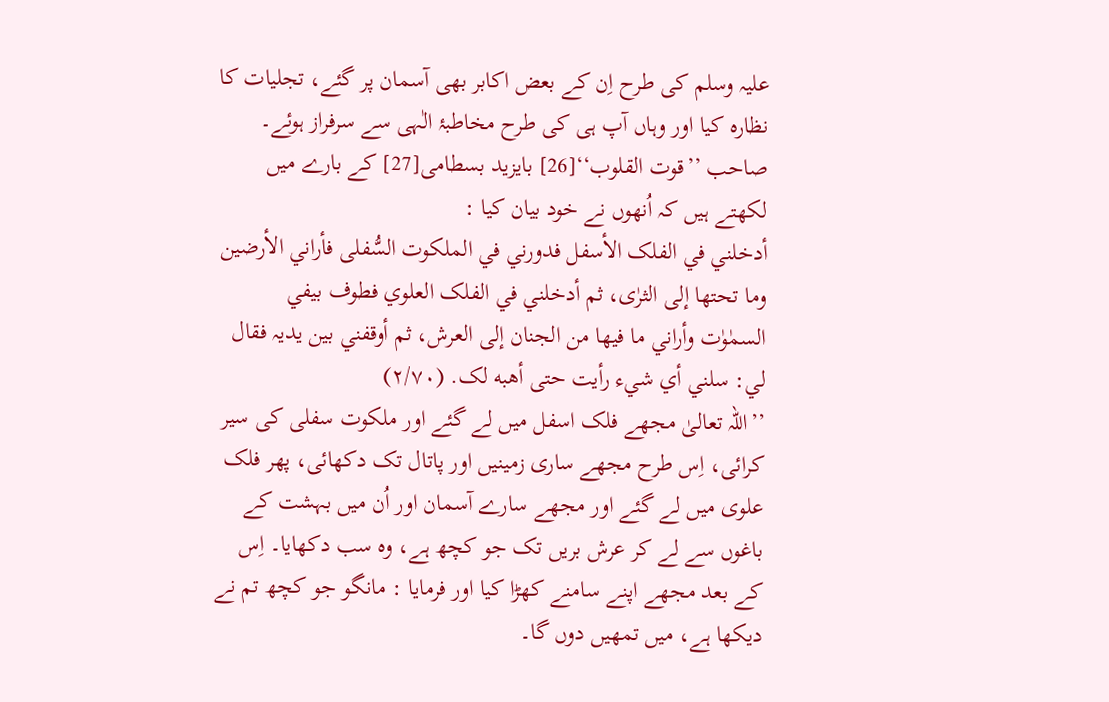علیہ وسلم کی طرح اِن کے بعض اکابر بھی آسمان پر گئے، تجلیات کا نظارہ کیا اور وہاں آپ ہی کی طرح مخاطبۂ الٰہی سے سرفراز ہوئے۔ صاحب ’’قوت القلوب‘‘[26] بایزید بسطامی[27] کے بارے میں لکھتے ہیں کہ اُنھوں نے خود بیان کیا :
أدخلني في الفلک الأسفل فدورني في الملکوت السُّفلی فأراني الأرضین وما تحتھا إلی الثرٰی، ثم أدخلني في الفلک العلوي فطوف بيفي السمٰوٰت وأراني ما فیھا من الجنان إلی العرش، ثم أوقفني بین یدیہ فقال لي: سلني أي شيء رأیت حتی أھبه لک. (۲/۷۰)
’’اللہ تعالیٰ مجھے فلک اسفل میں لے گئے اور ملکوت سفلی کی سیر کرائی، اِس طرح مجھے ساری زمینیں اور پاتال تک دکھائی، پھر فلک علوی میں لے گئے اور مجھے سارے آسمان اور اُن میں بہشت کے باغوں سے لے کر عرش بریں تک جو کچھ ہے، وہ سب دکھایا۔ اِس کے بعد مجھے اپنے سامنے کھڑا کیا اور فرمایا : مانگو جو کچھ تم نے دیکھا ہے، میں تمھیں دوں گا۔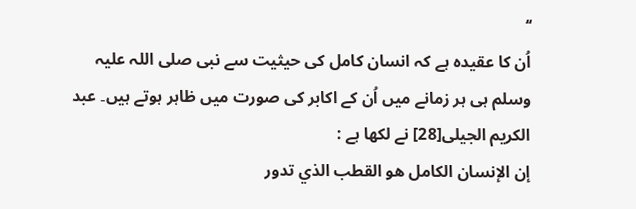‘‘
اُن کا عقیدہ ہے کہ انسان کامل کی حیثیت سے نبی صلی اللہ علیہ وسلم ہی ہر زمانے میں اُن کے اکابر کی صورت میں ظاہر ہوتے ہیں۔ عبد الکریم الجیلی[28] نے لکھا ہے :
إن الإنسان الکامل ھو القطب الذي تدور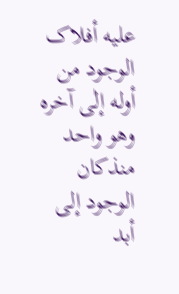علیه أفلاک الوجود من أوله إلٰی آخرہ وھو واحد منذکان الوجود إلی أبد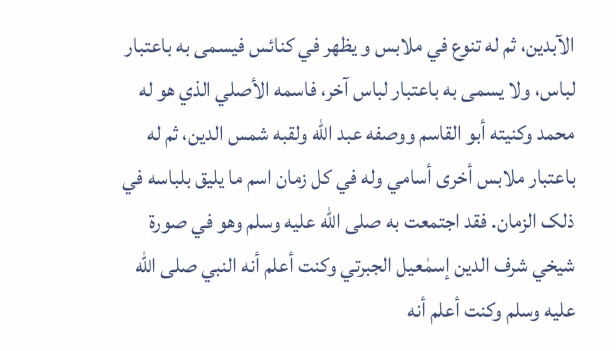الآبدین، ثم له تنوع في ملابس و یظھر في کنائس فیسمی به باعتبار لباس، ولا یسمی به باعتبار لباس آخر، فاسمه الأصلي الذي ھو له محمد وکنیته أبو القاسم ووصفه عبد اللّٰه ولقبه شمس الدین، ثم له باعتبار ملابس أخری أسامي وله في کل زمان اسم ما یلیق بلباسه في ذلک الزمان. فقد اجتمعت به صلی اللّٰه علیه وسلم وھو في صورة شیخي شرف الدین إسمٰعیل الجبرتي وکنت أعلم أنه النبي صلی اللّٰه علیه وسلم وکنت أعلم أنه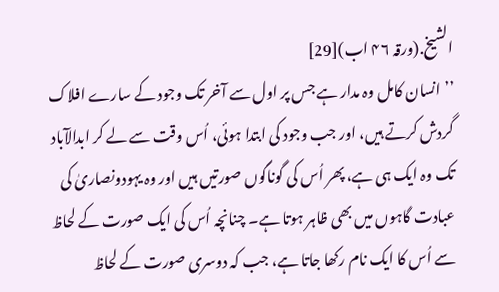الشیخ.(ورقہ ۴۶ اب)[29]
’’انسان کامل وہ مدار ہے جس پر اول سے آخر تک وجود کے سارے افلاک گردش کرتے ہیں، اور جب وجود کی ابتدا ہوئی، اُس وقت سے لے کر ابدالآباد تک وہ ایک ہی ہے، پھر اُس کی گوناگوں صورتیں ہیں اور وہ یہودونصاریٰ کی عبادت گاہوں میں بھی ظاہر ہوتا ہے۔ چنانچہ اُس کی ایک صورت کے لحاظ سے اُس کا ایک نام رکھا جاتا ہے، جب کہ دوسری صورت کے لحاظ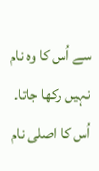سے اُس کا وہ نام نہیں رکھا جاتا۔ اُس کا اصلی نام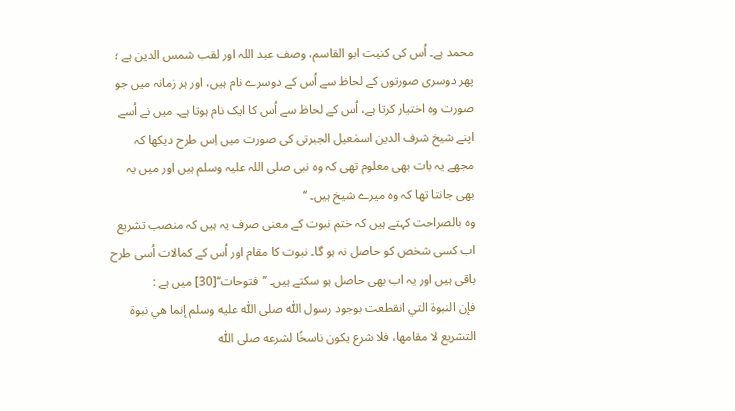محمد ہے۔ اُس کی کنیت ابو القاسم، وصف عبد اللہ اور لقب شمس الدین ہے ؛ پھر دوسری صورتوں کے لحاظ سے اُس کے دوسرے نام ہیں، اور ہر زمانہ میں جو صورت وہ اختیار کرتا ہے، اُس کے لحاظ سے اُس کا ایک نام ہوتا ہے۔ میں نے اُسے اپنے شیخ شرف الدین اسمٰعیل الجبرتی کی صورت میں اِس طرح دیکھا کہ مجھے یہ بات بھی معلوم تھی کہ وہ نبی صلی اللہ علیہ وسلم ہیں اور میں یہ بھی جانتا تھا کہ وہ میرے شیخ ہیں۔ ‘‘
وہ بالصراحت کہتے ہیں کہ ختم نبوت کے معنی صرف یہ ہیں کہ منصب تشریع اب کسی شخص کو حاصل نہ ہو گا۔ نبوت کا مقام اور اُس کے کمالات اُسی طرح باقی ہیں اور یہ اب بھی حاصل ہو سکتے ہیں۔ ’’فتوحات‘‘[30] میں ہے :
فإن النبوة التي انقطعت بوجود رسول اللّٰه صلی اللّٰه علیه وسلم إنما ھي نبوة التشریع لا مقامھا، فلا شرع یکون ناسخًا لشرعه صلی اللّٰه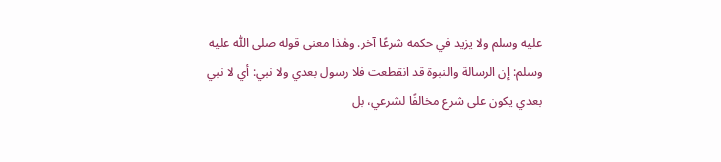علیه وسلم ولا یزید في حکمه شرعًا آخر. وھٰذا معنی قوله صلی اللّٰه علیه وسلم: إن الرسالة والنبوة قد انقطعت فلا رسول بعدي ولا نبي: أي لا نبي بعدي یکون علی شرع مخالفًا لشرعي، بل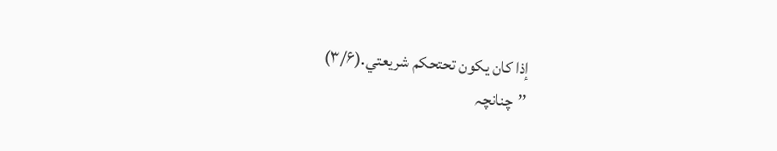إذا کان یکون تحتحکم شریعتي.(۳/۶)
’’چنانچہ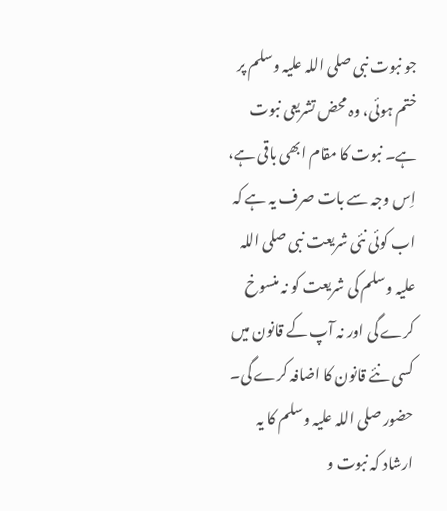جو نبوت نبی صلی اللہ علیہ وسلم پر ختم ہوئی، وہ محض تشریعی نبوت ہے۔ نبوت کا مقام ابھی باقی ہے، اِس وجہ سے بات صرف یہ ہے کہ اب کوئی نئی شریعت نبی صلی اللہ علیہ وسلم کی شریعت کو نہ منسوخ کرے گی اور نہ آپ کے قانون میں کسی نئے قانون کا اضافہ کرے گی۔ حضور صلی اللہ علیہ وسلم کا یہ ارشاد کہ نبوت و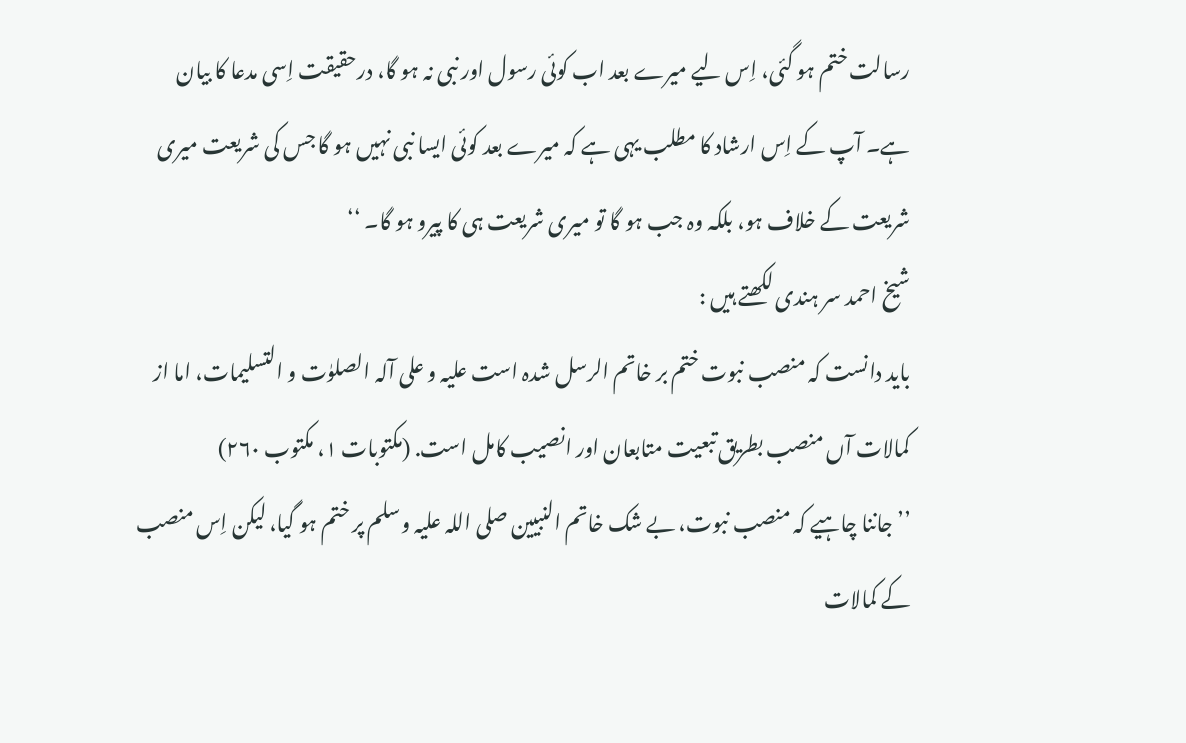رسالت ختم ہو گئی، اِس لیے میرے بعد اب کوئی رسول اور نبی نہ ہو گا، درحقیقت اِسی مدعا کا بیان ہے۔ آپ کے اِس ارشاد کا مطلب یہی ہے کہ میرے بعد کوئی ایسا نبی نہیں ہو گا جس کی شریعت میری شریعت کے خلاف ہو، بلکہ وہ جب ہو گا تو میری شریعت ہی کا پیرو ہو گا۔ ‘‘
شیخ احمد سر ہندی لکھتے ہیں :
باید دانست کہ منصب نبوت ختم بر خاتم الرسل شدہ است علیہ و علی آلہ الصلوٰت و التسلیمات، اما از کمالات آں منصب بطریق تبعیت متابعان اور انصیب کامل است. (مکتوبات ۱، مکتوب ۲۶۰)
’’جاننا چاہیے کہ منصب نبوت، بے شک خاتم النبیین صلی اللہ علیہ وسلم پر ختم ہو گیا، لیکن اِس منصب کے کمالات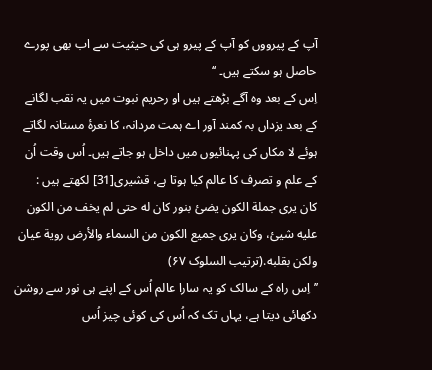آپ کے پیرووں کو آپ کے پیرو ہی کی حیثیت سے اب بھی پورے حاصل ہو سکتے ہیں۔ ‘‘
اِس کے بعد وہ آگے بڑھتے ہیں او رحریم نبوت میں یہ نقب لگانے کے بعد یزداں بہ کمند آور اے ہمت مردانہ، کا نعرۂ مستانہ لگاتے ہوئے لا مکاں کی پہنائیوں میں داخل ہو جاتے ہیں۔ اُس وقت اُن کے علم و تصرف کا عالم کیا ہوتا ہے، قشیری[31] لکھتے ہیں :
کان یری جملة الکون یضئ بنور کان له حتی لم یخف من الکون علیه شيئ، وکان یری جمیع الکون من السماء والأرض رویة عیان ولکن بقلبه.(ترتیب السلوک ۶۷)
’’اِس راہ کے سالک کو یہ سارا عالم اُس کے اپنے ہی نور سے روشن دکھائی دیتا ہے، یہاں تک کہ اُس کی کوئی چیز اُس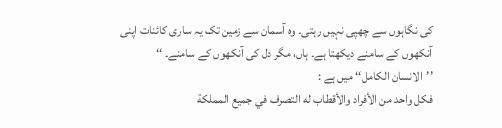کی نگاہوں سے چھپی نہیں رہتی۔ وہ آسمان سے زمین تک یہ ساری کائنات اپنی آنکھوں کے سامنے دیکھتا ہے۔ ہاں، مگر دل کی آنکھوں کے سامنے۔ ‘‘
’’الانسان الکامل‘‘ میں ہے :
فکل واحد من الأفراد والأقطاب له التصرف في جمیع المملکة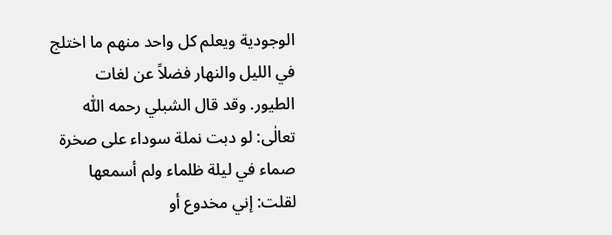الوجودیة ویعلم کل واحد منھم ما اختلج في اللیل والنھار فضلاً عن لغات الطیور. وقد قال الشبلي رحمه اللّٰه تعالٰی: لو دبت نملة سوداء علی صخرة صماء في لیلة ظلماء ولم أسمعھا لقلت: إني مخدوع أو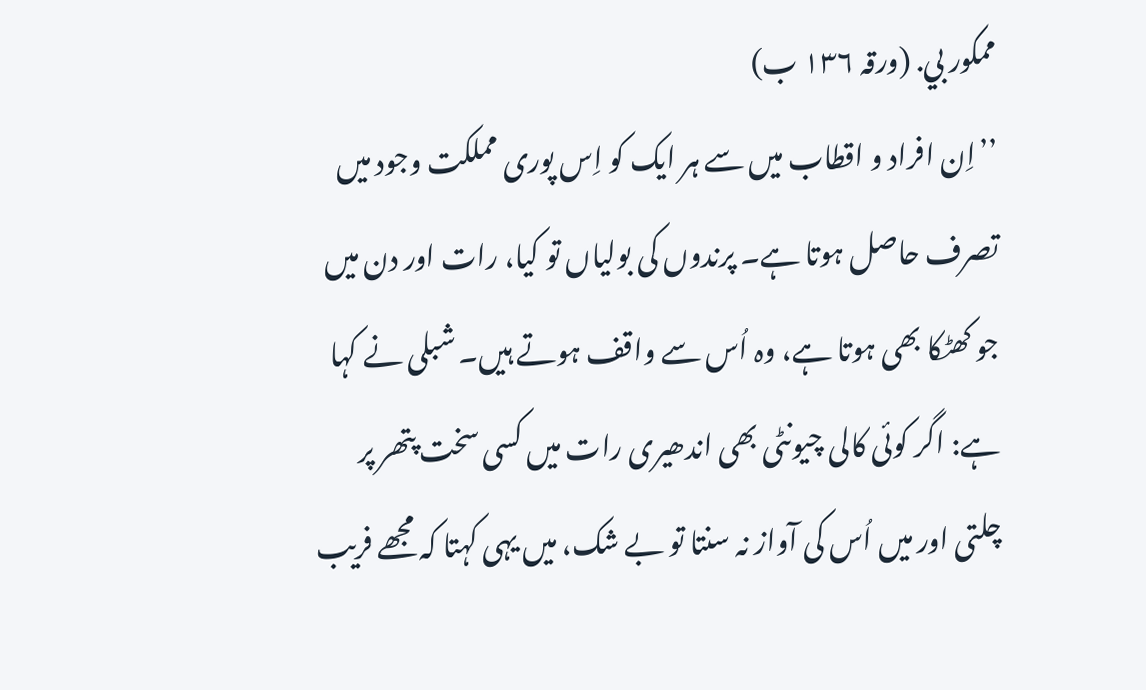ممکور بي. (ورقہ ۱۳۶ ب)
’’اِن افراد و اقطاب میں سے ہر ایک کو اِس پوری مملکت وجود میں تصرف حاصل ہوتا ہے۔ پرندوں کی بولیاں تو کیا، رات اور دن میں جو کھٹکا بھی ہوتا ہے، وہ اُس سے واقف ہوتے ہیں۔ شبلی نے کہا ہے: اگر کوئی کالی چیونٹی بھی اندھیری رات میں کسی سخت پتھر پر چلتی اور میں اُس کی آواز نہ سنتا تو بے شک، میں یہی کہتا کہ مجھے فریب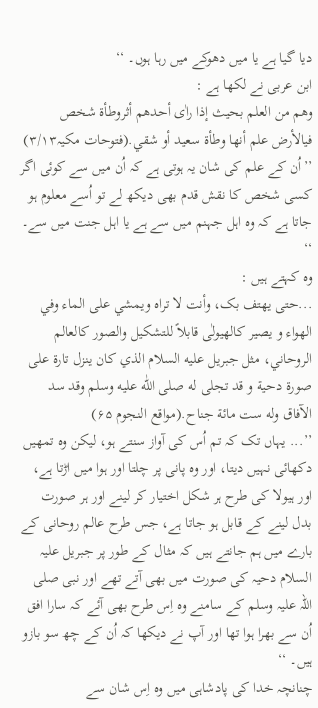دیا گیا ہے یا میں دھوکے میں رہا ہوں۔ ‘‘
ابن عربی نے لکھا ہے :
وھم من العلم بحیث إذا راٰی أحدھم أثروطأة شخص فيالأرض علم أنھا وطأة سعید أو شقي.(فتوحات مکیہ۳/۱۳)
’’اُن کے علم کی شان یہ ہوتی ہے کہ اُن میں سے کوئی اگر کسی شخص کا نقش قدم بھی دیکھ لے تو اُسے معلوم ہو جاتا ہے کہ وہ اہل جہنم میں سے ہے یا اہل جنت میں سے۔ ‘‘
وہ کہتے ہیں :
...حتی یھتف بک، وأنت لا تراہ ویمشي علی الماء وفي الھواء و یصیر کالھیولٰی قابلاً للتشکیل والصور کالعالم الروحاني، مثل جبریل علیه السلام الذي کان ینزل تارة علی صورة دحیة و قد تجلی له صلی اللّٰه علیه وسلم وقد سد الآفاق وله ست مائة جناح.(مواقع النجوم ۶۵)
’’... یہاں تک کہ تم اُس کی آواز سنتے ہو، لیکن وہ تمھیں دکھائی نہیں دیتا، اور وہ پانی پر چلتا اور ہوا میں اڑتا ہے، اور ہیولا کی طرح ہر شکل اختیار کر لینے اور ہر صورت بدل لینے کے قابل ہو جاتا ہے، جس طرح عالم روحانی کے بارے میں ہم جانتے ہیں کہ مثال کے طور پر جبریل علیہ السلام دحیہ کی صورت میں بھی آتے تھے اور نبی صلی اللہ علیہ وسلم کے سامنے وہ اِس طرح بھی آئے کہ سارا افق اُن سے بھرا ہوا تھا اور آپ نے دیکھا کہ اُن کے چھ سو بازو ہیں۔ ‘‘
چنانچہ خدا کی پادشاہی میں وہ اِس شان سے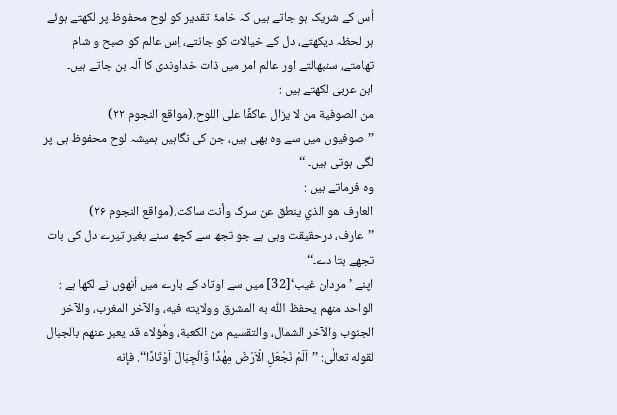اُس کے شریک ہو جاتے ہیں کہ خامۂ تقدیر کو لوح محفوظ پر لکھتے ہوئے ہر لحظہ دیکھتے، دل کے خیالات کو جانتے، اِس عالم کو صبح و شام تھامتے، سنبھالتے اور عالم امر میں ذات خداوندی کا آلہ بن جاتے ہیں۔
ابن عربی لکھتے ہیں :
من الصوفیة من لا یزال عاکفًا علی اللوح.(مواقع النجوم ۲۲)
’’صوفیوں میں سے وہ بھی ہیں، جن کی نگاہیں ہمیشہ لوح محفوظ ہی پر لگی ہوتی ہیں۔ ‘‘
وہ فرماتے ہیں :
العارف ھو الذي ینطق عن سرک وأنت ساکت.(مواقع النجوم ۲۶)
’’عارف، درحقیقت وہی ہے جو تجھ سے کچھ سنے بغیر تیرے دل کی بات تجھے بتا دے۔‘‘
اپنے ’مردان غیب‘[32] میں سے اوتاد کے بارے میں اُنھوں نے لکھا ہے :
الواحد منھم یحفظ اللّٰه به المشرق وولایته فیه، والآخر المغرب، والآخر الجنوب والآخر الشمال، والتقسیم من الکعبة، وھٰؤلاء قد یعبر عنھم بالجبال لقوله تعالٰی: ’’اَلَمْ نَجْعَلِ الْاَرْضَ مِهٰدًا وَّالْجِبَالَ اَوْتَادًا‘‘. فإنه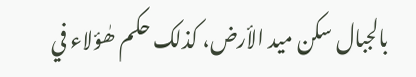بالجبال سکن مید الأرض، کذلک حکم ھٰؤلاء في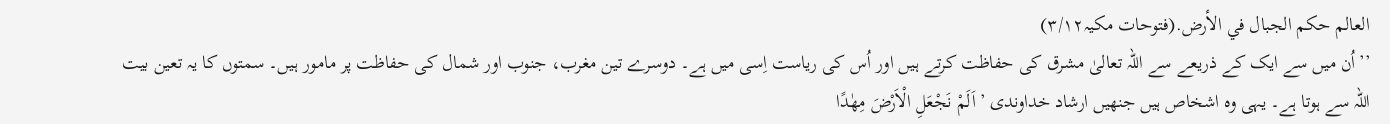العالم حکم الجبال في الأرض.(فتوحات مکیہ۳/۱۲)
’’اُن میں سے ایک کے ذریعے سے اللہ تعالیٰ مشرق کی حفاظت کرتے ہیں اور اُس کی ریاست اِسی میں ہے۔ دوسرے تین مغرب، جنوب اور شمال کی حفاظت پر مامور ہیں۔ سمتوں کا یہ تعین بیت اللہ سے ہوتا ہے۔ یہی وہ اشخاص ہیں جنھیں ارشاد خداوندی ’اَلَمْ نَجْعَلِ الْاَرْضَ مِهٰدًا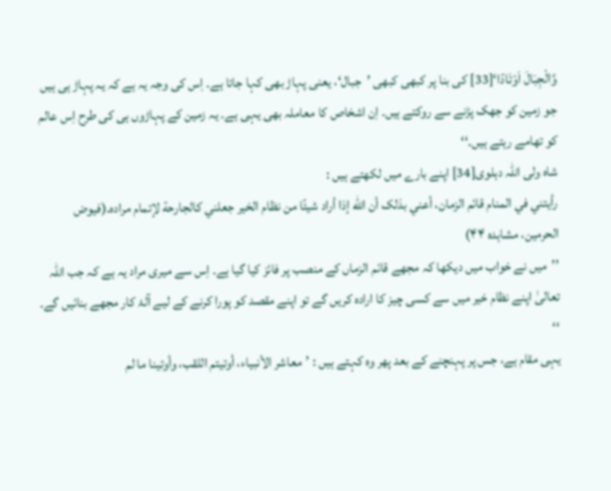وَّالْجِبَالَ اَوْتَادًا‘[33] کی بنا پر کبھی کبھی ’جبال‘، یعنی پہاڑ بھی کہا جاتا ہے۔ اِس کی وجہ یہ ہے کہ یہ پہاڑ ہی ہیں جو زمین کو جھک پڑنے سے روکتے ہیں۔ اِن اشخاص کا معاملہ بھی یہی ہے۔ یہ زمین کے پہاڑوں ہی کی طرح اِس عالم کو تھامے رہتے ہیں۔‘‘
شاہ ولی اللہ دہلوی[34] اپنے بارے میں لکھتے ہیں :
رأیتني في المنام قائم الزمان، أعني بذلک أن اللّٰه إذا أراد شیئًا من نظام الخیر جعلني کالجارحة لإتمام مرادہ.(فیوض الحرمین، مشاہدہ ۴۴)
’’میں نے خواب میں دیکھا کہ مجھے قائم الزماں کے منصب پر فائز کیا گیا ہے۔ اِس سے میری مراد یہ ہے کہ جب اللہ تعالیٰ اپنے نظام خیر میں سے کسی چیز کا ارادہ کریں گے تو اپنے مقصد کو پورا کرنے کے لیے آلۂ کار مجھے بنائیں گے۔ ‘‘
یہی مقام ہے، جس پر پہنچنے کے بعد پھر وہ کہتے ہیں : ’معاشر الأنبیاء، أوتیتم اللقب، وأوتینا ما لم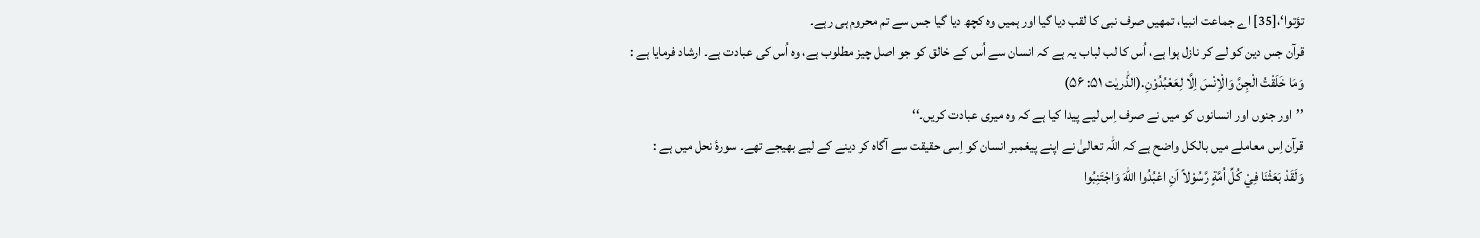تؤتوا‘،[35] اے جماعت انبیا، تمھیں صرف نبی کا لقب دیا گیا اور ہمیں وہ کچھ دیا گیا جس سے تم محروم ہی رہے۔
قرآن جس دین کو لے کر نازل ہوا ہے، اُس کا لب لباب یہ ہے کہ انسان سے اُس کے خالق کو جو اصل چیز مطلوب ہے، وہ اُس کی عبادت ہے۔ ارشاد فرمایا ہے :
وَمَا خَلَقْتُ الْجِنَّ وَالْاِنْسَ اِلَّا لِعَعْبُدُوْنِ.(الذّٰریٰت ۵۱: ۵۶)
’’اور جنوں اور انسانوں کو میں نے صرف اِس لیے پیدا کیا ہے کہ وہ میری عبادت کریں۔‘‘
قرآن اِس معاملے میں بالکل واضح ہے کہ اللہ تعالیٰ نے اپنے پیغمبر انسان کو اِسی حقیقت سے آگاہ کر دینے کے لیے بھیجے تھے۔ سورۂ نحل میں ہے :
وَلَقَدْ بَعَثْنَا فِيْ كُلِّ اُمَّةٍ رَّسُوْلاً اَنِ اعْبُدُوا اللّٰهَ وَاجْتَنِبُوا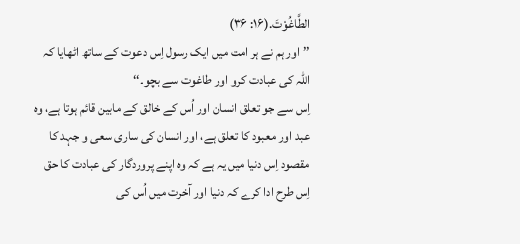الطَّاغُوْتَ.(۱۶: ۳۶)
’’اور ہم نے ہر امت میں ایک رسول اِس دعوت کے ساتھ اٹھایا کہ اللہ کی عبادت کرو اور طاغوت سے بچو۔‘‘
اِس سے جو تعلق انسان اور اُس کے خالق کے مابین قائم ہوتا ہے، وہ عبد اور معبود کا تعلق ہے، اور انسان کی ساری سعی و جہد کا مقصود اِس دنیا میں یہ ہے کہ وہ اپنے پروردگار کی عبادت کا حق اِس طرح ادا کرے کہ دنیا اور آخرت میں اُس کی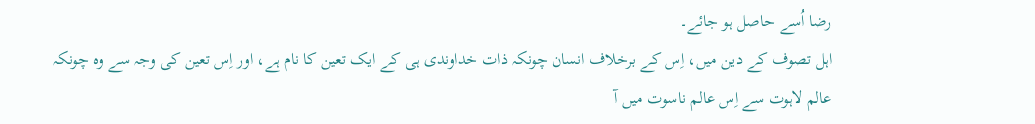رضا اُسے حاصل ہو جائے۔
اہل تصوف کے دین میں، اِس کے برخلاف انسان چونکہ ذات خداوندی ہی کے ایک تعین کا نام ہے، اور اِس تعین کی وجہ سے وہ چونکہ عالم لاہوت سے اِس عالم ناسوت میں آ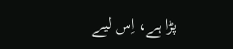پڑا ہے، اِس لیے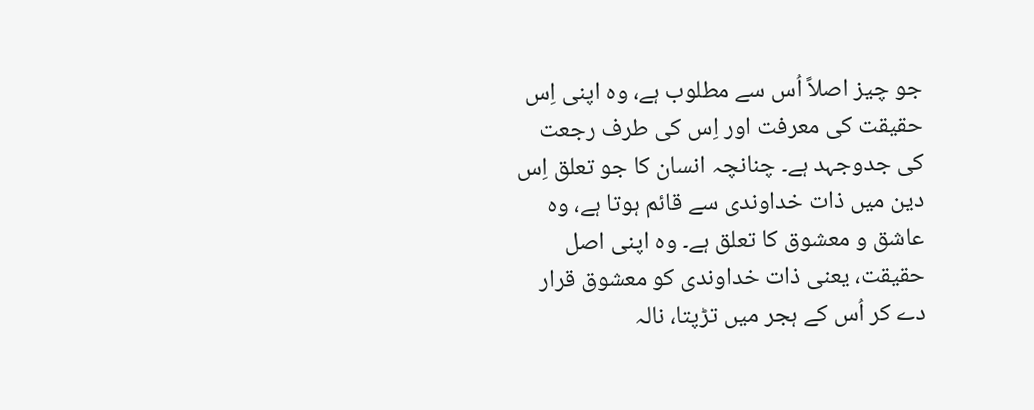جو چیز اصلاً اُس سے مطلوب ہے، وہ اپنی اِس حقیقت کی معرفت اور اِس کی طرف رجعت کی جدوجہد ہے۔ چنانچہ انسان کا جو تعلق اِس دین میں ذات خداوندی سے قائم ہوتا ہے، وہ عاشق و معشوق کا تعلق ہے۔ وہ اپنی اصل حقیقت، یعنی ذات خداوندی کو معشوق قرار دے کر اُس کے ہجر میں تڑپتا، نالہ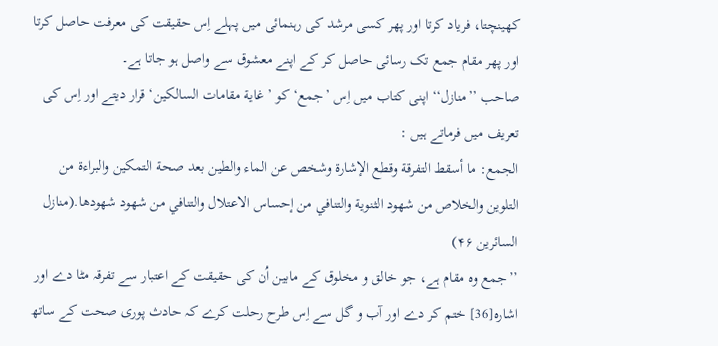کھینچتا، فریاد کرتا اور پھر کسی مرشد کی رہنمائی میں پہلے اِس حقیقت کی معرفت حاصل کرتا اور پھر مقام جمع تک رسائی حاصل کر کے اپنے معشوق سے واصل ہو جاتا ہے۔
صاحب ’’منازل‘‘ اپنی کتاب میں اِس ’جمع‘ کو ’ غایة مقامات السالکین‘ قرار دیتے اور اِس کی تعریف میں فرماتے ہیں :
الجمع: ما أسقط التفرقة وقطع الإشارة وشخص عن الماء والطین بعد صحة التمکین والبراءة من التلوین والخلاص من شھود الثنویة والتنافي من إحساس الاعتلال والتنافي من شھود شھودھا.(منازل السائرین ۴۶)
’’جمع وہ مقام ہے، جو خالق و مخلوق کے مابین اُن کی حقیقت کے اعتبار سے تفرقہ مٹا دے اور اشارہ[36] ختم کر دے اور آب و گل سے اِس طرح رحلت کرے کہ حادث پوری صحت کے ساتھ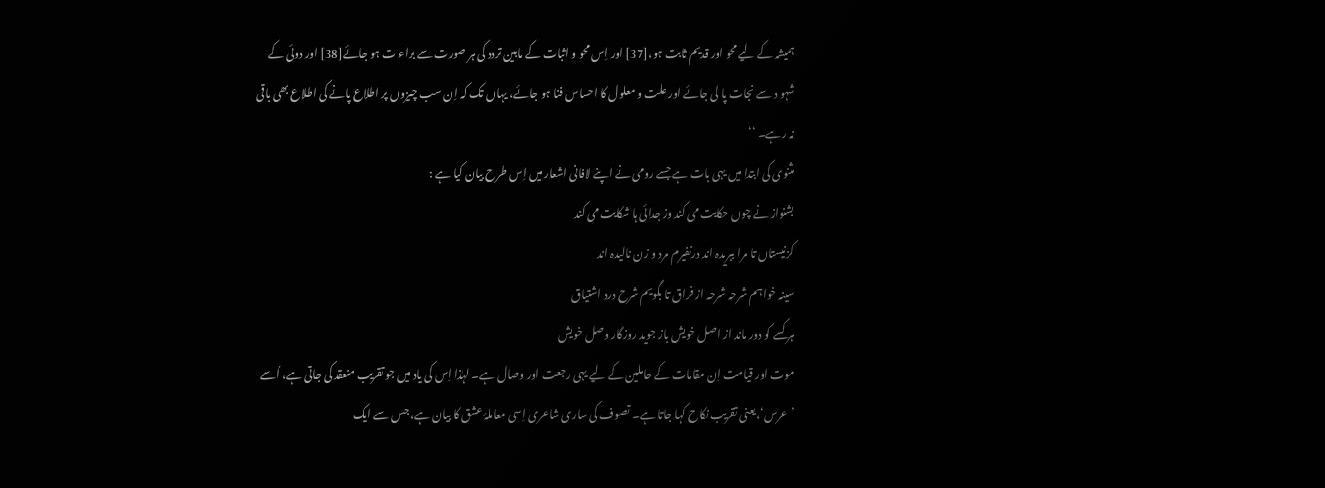ہمیشہ کے لیے محو اور قدیم ثابت ہو،[37] اور اِس محو و اثبات کے مابین تردد کی ہر صورت سے براء ت ہو جائے[38] اور دوئی کے شہو د سے نجات پا لی جائے اور علت و معلول کا احساس فنا ہو جائے، یہاں تک کہ اِن سب چیزوں پر اطلاع پانے کی اطلاع بھی باقی نہ رہے۔ ‘‘
مثنوی کی ابتدا میں یہی بات ہے جسے رومی نے اپنے لافانی اشعار میں اِس طرح بیان کیا ہے :
بشنواز نے چوں حکایت می کند وز جدائی ہا شکایت می کند
کزنیستاں تا مرا ببریدہ اند درنفیرم مرد و زن نالیدہ اند
سینہ خواہم شرحہ شرحہ از فراق تا بگویم شرح درد اشتیاق
ہر کسے کو دور ماند از اصل خویش باز جوید روزگار وصل خویش
موت اور قیامت اِن مقامات کے حاملین کے لیے یہی رجعت اور وصال ہے۔ لہٰذا اِس کی یاد میں جو تقریب منعقد کی جاتی ہے، اُسے ’عرس‘،یعنی تقریب نکاح کہا جاتا ہے۔ تصوف کی ساری شاعری اِسی معاملۂ عشق کا بیان ہے، جس سے ایک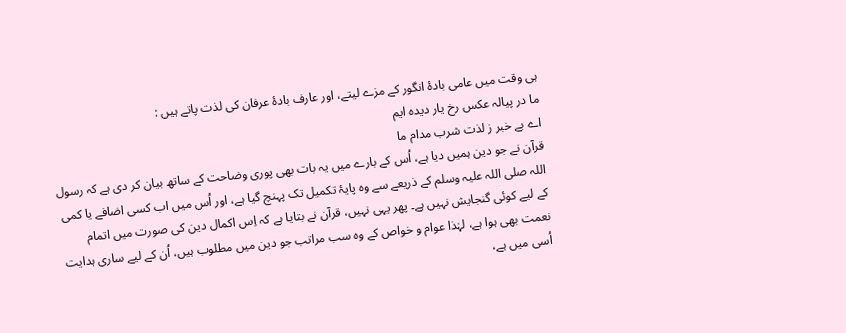ہی وقت میں عامی بادۂ انگور کے مزے لیتے، اور عارف بادۂ عرفان کی لذت پاتے ہیں :
ما در پیالہ عکس رخ یار دیدہ ایم
اے بے خبر ز لذت شرب مدام ما
قرآن نے جو دین ہمیں دیا ہے، اُس کے بارے میں یہ بات بھی پوری وضاحت کے ساتھ بیان کر دی ہے کہ رسول اللہ صلی اللہ علیہ وسلم کے ذریعے سے وہ پایۂ تکمیل تک پہنچ گیا ہے، اور اُس میں اب کسی اضافے یا کمی کے لیے کوئی گنجایش نہیں ہے۔ پھر یہی نہیں، قرآن نے بتایا ہے کہ اِس اکمال دین کی صورت میں اتمام نعمت بھی ہوا ہے، لہٰذا عوام و خواص کے وہ سب مراتب جو دین میں مطلوب ہیں، اُن کے لیے ساری ہدایت اُسی میں ہے،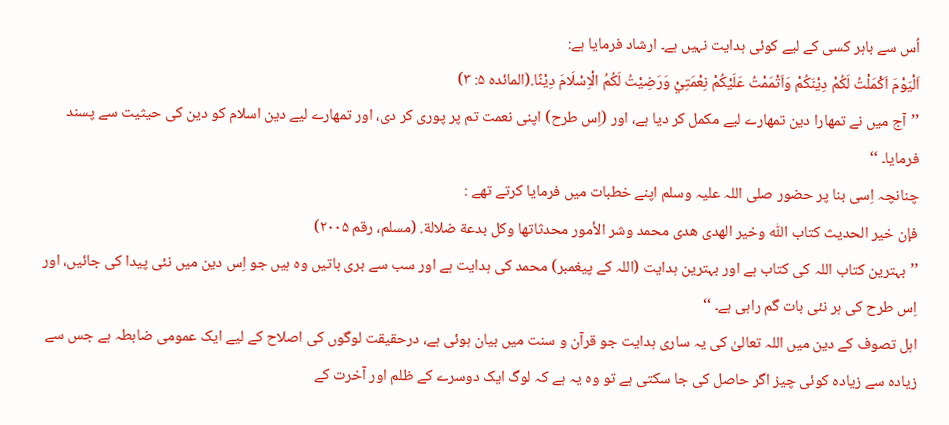اُس سے باہر کسی کے لیے کوئی ہدایت نہیں ہے۔ ارشاد فرمایا ہے:
اَلْيَوْمَ اَكْمَلْتُ لَكُمْ دِيْنَكُمْ وَاَتْمَمْتُ عَلَيْكُمْ نِعْمَتِيْ وَرَضِيْتُ لَكُمُ الْاِسْلَامَ دِيْنًا.(المائدہ ۵: ۳)
’’آج میں نے تمھارا دین تمھارے لیے مکمل کر دیا ہے، اور (اِس طرح) اپنی نعمت تم پر پوری کر دی، اور تمھارے لیے دین اسلام کو دین کی حیثیت سے پسند فرمایا۔ ‘‘
چنانچہ اِسی بنا پر حضور صلی اللہ علیہ وسلم اپنے خطبات میں فرمایا کرتے تھے :
فإن خیر الحدیث کتاب اللّٰه وخیر الھدی ھدی محمد وشر الأمور محدثاتھا وکل بدعة ضلالة. (مسلم، رقم ۲۰۰۵)
’’بہترین کتاب اللہ کی کتاب ہے اور بہترین ہدایت (اللہ کے پیغمبر) محمد کی ہدایت ہے اور سب سے بری باتیں وہ ہیں جو اِس دین میں نئی پیدا کی جائیں، اور اِس طرح کی ہر نئی بات گم راہی ہے۔ ‘‘
اہل تصوف کے دین میں اللہ تعالیٰ کی یہ ساری ہدایت جو قرآن و سنت میں بیان ہوئی ہے، درحقیقت لوگوں کی اصلاح کے لیے ایک عمومی ضابطہ ہے جس سے زیادہ سے زیادہ کوئی چیز اگر حاصل کی جا سکتی ہے تو وہ یہ ہے کہ لوگ ایک دوسرے کے ظلم اور آخرت کے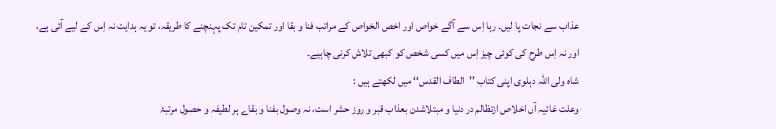عذاب سے نجات پا لیں۔ رہا اِس سے آگے خواص اور اخص الخواص کے مراتب فنا و بقا اور تمکین تام تک پہنچنے کا طریقہ، تو یہ ہدایت نہ اِس کے لیے آئی ہے، اور نہ اِس طرح کی کوئی چیز اِس میں کسی شخص کو کبھی تلاش کرنی چاہیے۔
شاہ ولی اللہ دہلوی اپنی کتاب ’’الطاف القدس‘‘ میں لکھتے ہیں :
وعلت غائیہ آں اخلاص ازتظالم در دنیا و مبتلاشدن بعذاب قبر و روز حشر است، نہ وصول بفنا و بقاے ہر لطیفہ و حصول مرتبۂ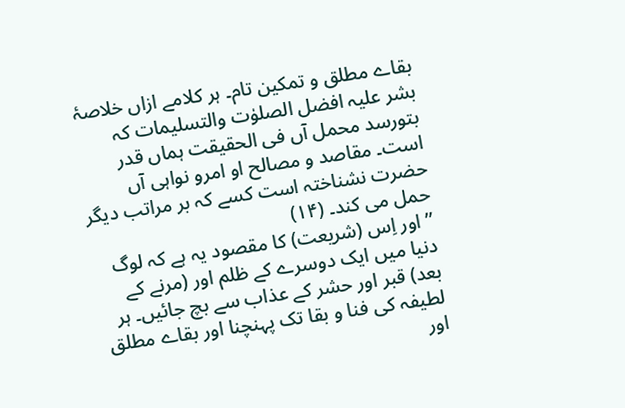بقاے مطلق و تمکین تام۔ ہر کلامے ازاں خلاصۂ بشر علیہ افضل الصلوٰت والتسلیمات کہ بتورسد محمل آں فی الحقیقت ہماں قدر است۔ مقاصد و مصالح او امرو نواہی آں حضرت نشناختہ است کسے کہ بر مراتب دیگر حمل می کند۔ (۱۴)
’’اور اِس (شریعت) کا مقصود یہ ہے کہ لوگ دنیا میں ایک دوسرے کے ظلم اور (مرنے کے بعد) قبر اور حشر کے عذاب سے بچ جائیں۔ ہر لطیفہ کی فنا و بقا تک پہنچنا اور بقاے مطلق اور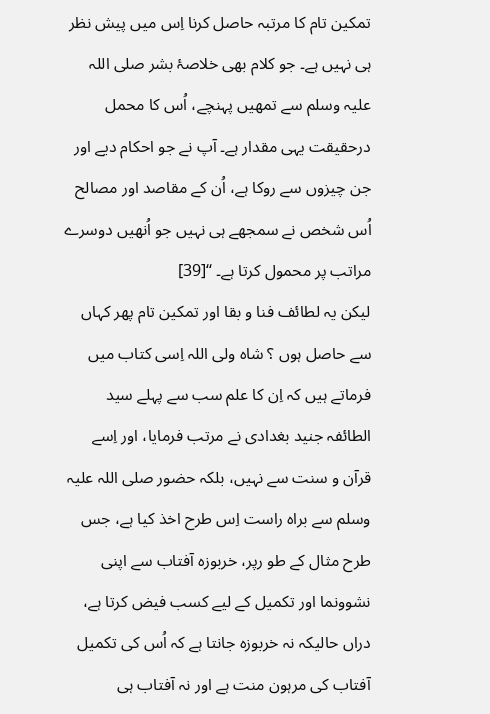تمکین تام کا مرتبہ حاصل کرنا اِس میں پیش نظر ہی نہیں ہے۔ جو کلام بھی خلاصۂ بشر صلی اللہ علیہ وسلم سے تمھیں پہنچے، اُس کا محمل درحقیقت یہی مقدار ہے۔ آپ نے جو احکام دیے اور جن چیزوں سے روکا ہے، اُن کے مقاصد اور مصالح اُس شخص نے سمجھے ہی نہیں جو اُنھیں دوسرے مراتب پر محمول کرتا ہے۔ ‘‘[39]
لیکن یہ لطائف فنا و بقا اور تمکین تام پھر کہاں سے حاصل ہوں ؟ شاہ ولی اللہ اِسی کتاب میں فرماتے ہیں کہ اِن کا علم سب سے پہلے سید الطائفہ جنید بغدادی نے مرتب فرمایا، اور اِسے قرآن و سنت سے نہیں، بلکہ حضور صلی اللہ علیہ وسلم سے براہ راست اِس طرح اخذ کیا ہے، جس طرح مثال کے طو رپر، خربوزہ آفتاب سے اپنی نشوونما اور تکمیل کے لیے کسب فیض کرتا ہے، دراں حالیکہ نہ خربوزہ جانتا ہے کہ اُس کی تکمیل آفتاب کی مرہون منت ہے اور نہ آفتاب ہی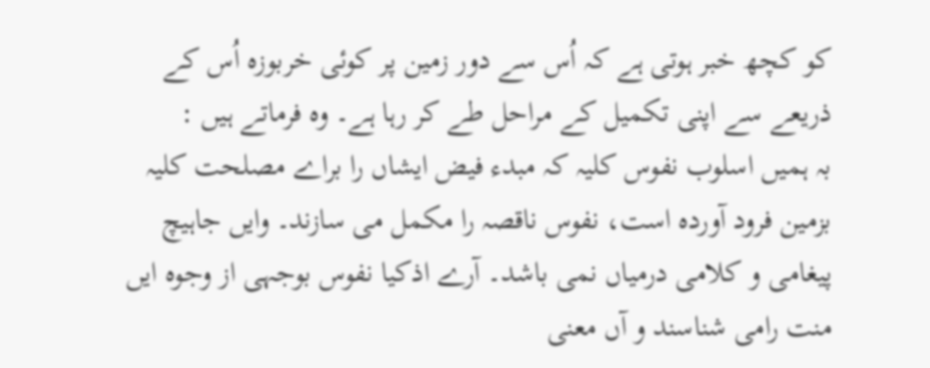کو کچھ خبر ہوتی ہے کہ اُس سے دور زمین پر کوئی خربوزہ اُس کے ذریعے سے اپنی تکمیل کے مراحل طے کر رہا ہے۔ وہ فرماتے ہیں :
بہ ہمیں اسلوب نفوس کلیہ کہ مبدء فیض ایشاں را براے مصلحت کلیہ بزمین فرود آوردہ است، نفوس ناقصہ را مکمل می سازند۔ وایں جاہیچ پیغامی و کلامی درمیاں نمی باشد۔ آرے اذکیا نفوس بوجہی از وجوہ ایں منت رامی شناسند و آں معنی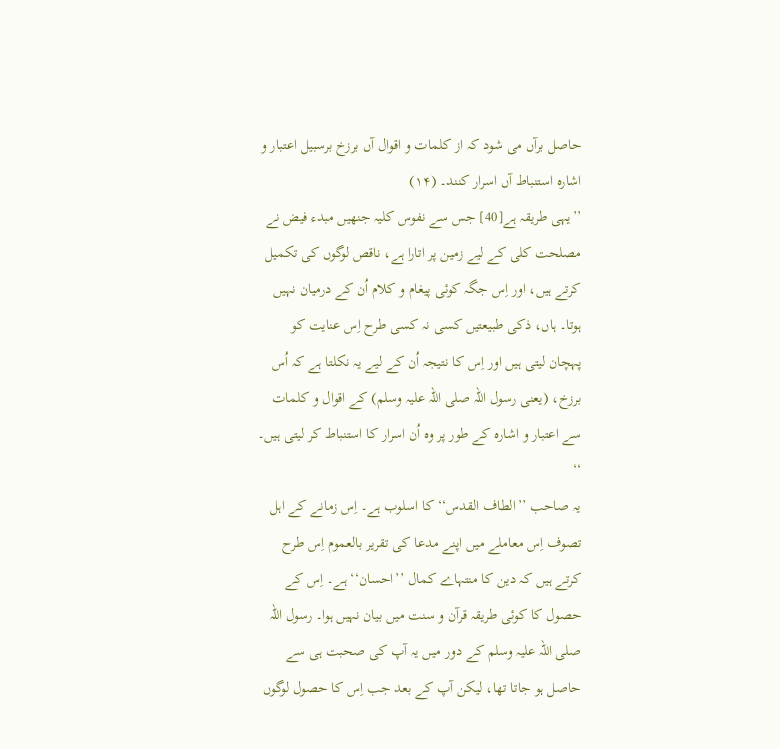حاصل برآں می شود کہ از کلمات و اقوال آں برزخ برسبیل اعتبار و اشارہ استنباط آں اسرار کنند۔ (۱۴)
’’یہی طریقہ ہے[40] جس سے نفوس کلیہ جنھیں مبدء فیض نے مصلحت کلی کے لیے زمین پر اتارا ہے، ناقص لوگوں کی تکمیل کرتے ہیں، اور اِس جگہ کوئی پیغام و کلام اُن کے درمیان نہیں ہوتا۔ ہاں، ذکی طبیعتیں کسی نہ کسی طرح اِس عنایت کو پہچان لیتی ہیں اور اِس کا نتیجہ اُن کے لیے یہ نکلتا ہے کہ اُس برزخ، (یعنی رسول اللہ صلی اللہ علیہ وسلم) کے اقوال و کلمات سے اعتبار و اشارہ کے طور پر وہ اُن اسرار کا استنباط کر لیتی ہیں۔ ‘‘
یہ صاحب ’’الطاف القدس‘‘ کا اسلوب ہے۔ اِس زمانے کے اہل تصوف اِس معاملے میں اپنے مدعا کی تقریر بالعموم اِس طرح کرتے ہیں کہ دین کا منتہاے کمال ’’احسان‘‘ ہے۔ اِس کے حصول کا کوئی طریقہ قرآن و سنت میں بیان نہیں ہوا۔ رسول اللہ صلی اللہ علیہ وسلم کے دور میں یہ آپ کی صحبت ہی سے حاصل ہو جاتا تھا، لیکن آپ کے بعد جب اِس کا حصول لوگوں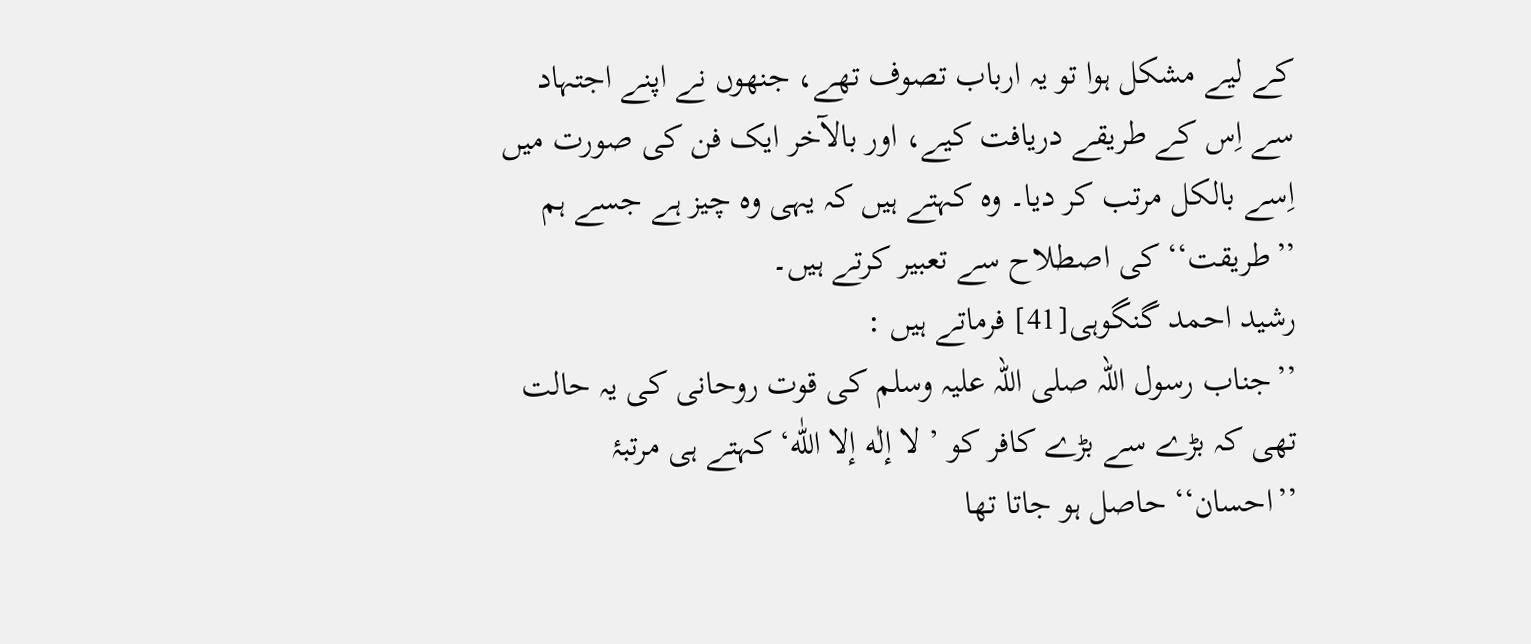کے لیے مشکل ہوا تو یہ ارباب تصوف تھے، جنھوں نے اپنے اجتہاد سے اِس کے طریقے دریافت کیے، اور بالآخر ایک فن کی صورت میں اِسے بالکل مرتب کر دیا۔ وہ کہتے ہیں کہ یہی وہ چیز ہے جسے ہم ’’طریقت‘‘ کی اصطلاح سے تعبیر کرتے ہیں۔
رشید احمد گنگوہی[41] فرماتے ہیں :
’’جناب رسول اللہ صلی اللہ علیہ وسلم کی قوت روحانی کی یہ حالت تھی کہ بڑے سے بڑے کافر کو ’ لا إلٰه إلا اللّٰه‘ کہتے ہی مرتبۂ ’’احسان‘‘ حاصل ہو جاتا تھا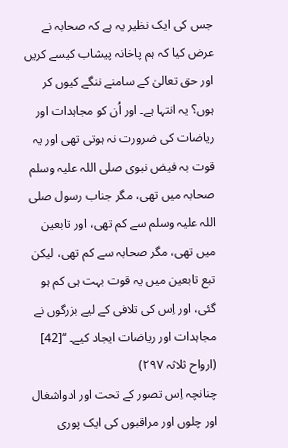جس کی ایک نظیر یہ ہے کہ صحابہ نے عرض کیا کہ ہم پاخانہ پیشاب کیسے کریں اور حق تعالیٰ کے سامنے ننگے کیوں کر ہوں؟ یہ انتہا ہے۔ اور اُن کو مجاہدات اور ریاضات کی ضرورت نہ ہوتی تھی اور یہ قوت بہ فیض نبوی صلی اللہ علیہ وسلم صحابہ میں تھی، مگر جناب رسول صلی اللہ علیہ وسلم سے کم تھی، اور تابعین میں تھی، مگر صحابہ سے کم تھی، لیکن تبع تابعین میں یہ قوت بہت ہی کم ہو گئی، اور اِس کی تلافی کے لیے بزرگوں نے مجاہدات اور ریاضات ایجاد کیے۔ ‘‘[42] (ارواح ثلاثہ ۲۹۷)
چنانچہ اِس تصور کے تحت اور ادواشغال اور چلوں اور مراقبوں کی ایک پوری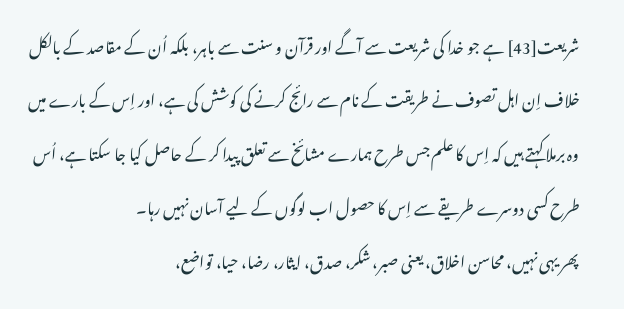شریعت[43] ہے جو خدا کی شریعت سے آگے اور قرآن و سنت سے باہر، بلکہ اُن کے مقاصد کے بالکل خلاف اِن اہل تصوف نے طریقت کے نام سے رائج کرنے کی کوشش کی ہے، اور اِس کے بارے میں وہ برملا کہتے ہیں کہ اِس کا علم جس طرح ہمارے مشائخ سے تعلق پیدا کر کے حاصل کیا جا سکتا ہے، اُس طرح کسی دوسرے طریقے سے اِس کا حصول اب لوگوں کے لیے آسان نہیں رہا۔
پھر یہی نہیں، محاسن اخلاق، یعنی صبر، شکر، صدق، ایثار، رضا، حیا، تواضع،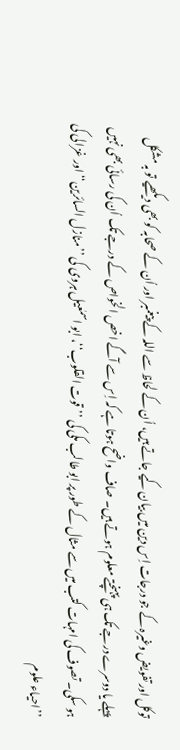توکل اور تفویض وغیرہ کے جو درجات اِس دین میں بیان کیے جاتے ہیں، اُن کے لحاظ سے اللہ کے پیغمبر اور اُن کے صحابہ کو بھی دیکھیے تو بہ مشکل پہلے یا دوسرے درجے تک ہی پہنچتے معلوم ہوتے ہیں۔ صاف واضح ہوتا ہے کہ اِس سے آگے اخص الخواص کے درجے تک اُن کی رسائی بھی نہیں ہو سکی۔ تصوف کی امہات کتب میں سے مثال کے طور پر ابو طالب مکی کی ’’قوت القلوب‘‘، ابو اسمٰعیل ہروی کی ’’منازل السائرین‘‘ اور غزالی کی ’’احیاء علوم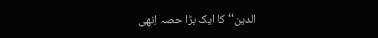الدین‘‘ کا ایک بڑا حصہ اِنھی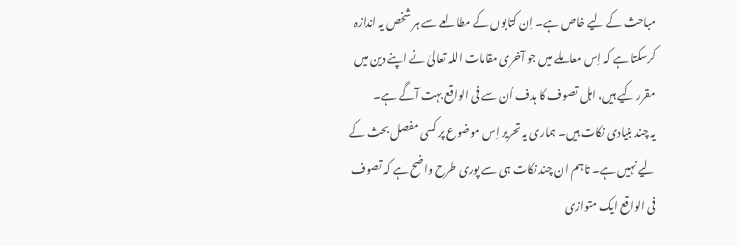مباحث کے لیے خاص ہے۔ اِن کتابوں کے مطالعے سے ہر شخص یہ اندازہ کرسکتا ہے کہ اِس معاملے میں جو آخری مقامات اللہ تعالیٰ نے اپنے دین میں مقرر کیے ہیں، اہل تصوف کا ہدف اُن سے فی الواقع بہت آگے ہے۔
یہ چند بنیادی نکات ہیں۔ ہماری یہ تحریر اِس موضوع پر کسی مفصل بحث کے لیے نہیں ہے۔ تاہم ان چند نکات ہی سے پوری طرح واضح ہے کہ تصوف فی الواقع ایک متوازی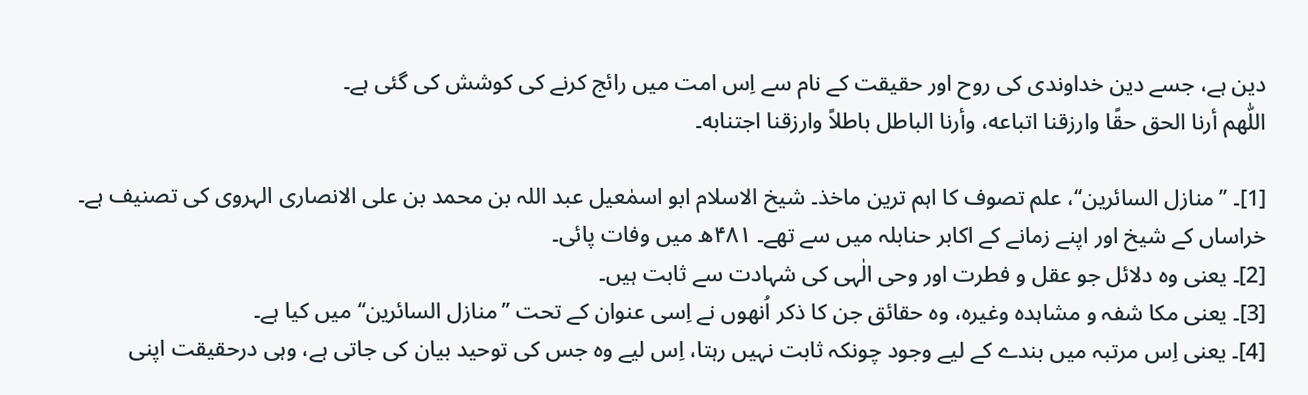دین ہے، جسے دین خداوندی کی روح اور حقیقت کے نام سے اِس امت میں رائج کرنے کی کوشش کی گئی ہے۔
اللّٰھم أرنا الحق حقًا وارزقنا اتباعه، وأرنا الباطل باطلاً وارزقنا اجتنابه۔

[1]۔ ’’منازل السائرین‘‘، علم تصوف کا اہم ترین ماخذ۔ شیخ الاسلام ابو اسمٰعیل عبد اللہ بن محمد بن علی الانصاری الہروی کی تصنیف ہے۔ خراساں کے شیخ اور اپنے زمانے کے اکابر حنابلہ میں سے تھے۔ ۴۸۱ھ میں وفات پائی۔
[2]۔ یعنی وہ دلائل جو عقل و فطرت اور وحی الٰہی کی شہادت سے ثابت ہیں۔
[3]۔ یعنی مکا شفہ و مشاہدہ وغیرہ، وہ حقائق جن کا ذکر اُنھوں نے اِسی عنوان کے تحت ’’منازل السائرین‘‘ میں کیا ہے۔
[4]۔ یعنی اِس مرتبہ میں بندے کے لیے وجود چونکہ ثابت نہیں رہتا، اِس لیے وہ جس کی توحید بیان کی جاتی ہے، وہی درحقیقت اپنی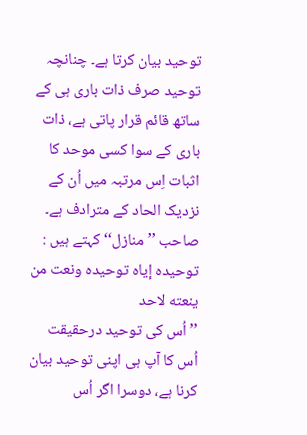توحید بیان کرتا ہے۔ چنانچہ توحید صرف ذات باری ہی کے ساتھ قائم قرار پاتی ہے، ذات باری کے سوا کسی موحد کا اثبات اِس مرتبہ میں اُن کے نزدیک الحاد کے مترادف ہے۔ صاحب ’’منازل‘‘ کہتے ہیں :
توحیدہ إیاہ توحیدہ ونعت من ینعته لاحد
’’اُس کی توحید درحقیقت اُس کا آپ ہی اپنی توحید بیان کرنا ہے، دوسرا اگر اُس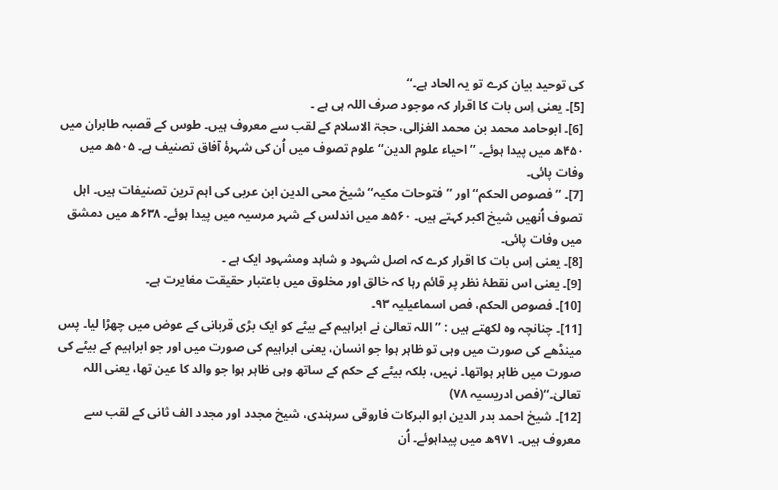کی توحید بیان کرے تو یہ الحاد ہے۔‘‘
[5]۔ یعنی اِس بات کا اقرار کہ موجود صرف اللہ ہی ہے ۔
[6]۔ ابوحامد محمد بن محمد الغزالی، حجۃ الاسلام کے لقب سے معروف ہیں۔ طوس کے قصبہ طابران میں ۴۵۰ھ میں پیدا ہوئے۔ ’’احیاء علوم الدین‘‘ علوم تصوف میں اُن کی شہرۂ آفاق تصنیف ہے۔ ۵۰۵ھ میں وفات پائی۔
[7]۔ ’’فصوص الحکم‘‘ اور ’’فتوحات مکیہ‘‘ شیخ محی الدین ابن عربی کی اہم ترین تصنیفات ہیں۔ اہل تصوف اُنھیں شیخ اکبر کہتے ہیں۔ ۵۶۰ھ میں اندلس کے شہر مرسیہ میں پیدا ہوئے۔ ۶۳۸ھ میں دمشق میں وفات پائی۔
[8]۔ یعنی اِس بات کا اقرار کرے کہ اصل شہود و شاہد ومشہود ایک ہے ۔
[9]۔ یعنی اس نقطۂ نظر پر قائم رہا کہ خالق اور مخلوق میں باعتبار حقیقت مغایرت ہے۔
[10]۔ فصوص الحکم، فص اسماعیلیہ ۹۳۔
[11]۔ چنانچہ وہ لکھتے ہیں : ’’اللہ تعالیٰ نے ابراہیم کے بیٹے کو ایک بڑی قربانی کے عوض میں چھڑا لیا۔ پس مینڈھے کی صورت میں وہی تو ظاہر ہوا جو انسان، یعنی ابراہیم کی صورت میں اور جو ابراہیم کے بیٹے کی صورت میں ظاہر ہواتھا۔ نہیں، بلکہ بیٹے کے حکم کے ساتھ وہی ظاہر ہوا جو والد کا عین تھا، یعنی اللہ تعالیٰ۔‘‘(فص ادریسیہ ۷۸)
[12]۔ شیخ احمد بدر الدین ابو البرکات فاروقی سرہندی، شیخ مجدد اور مجدد الف ثانی کے لقب سے معروف ہیں۔ ۹۷۱ھ میں پیداہوئے۔ اُن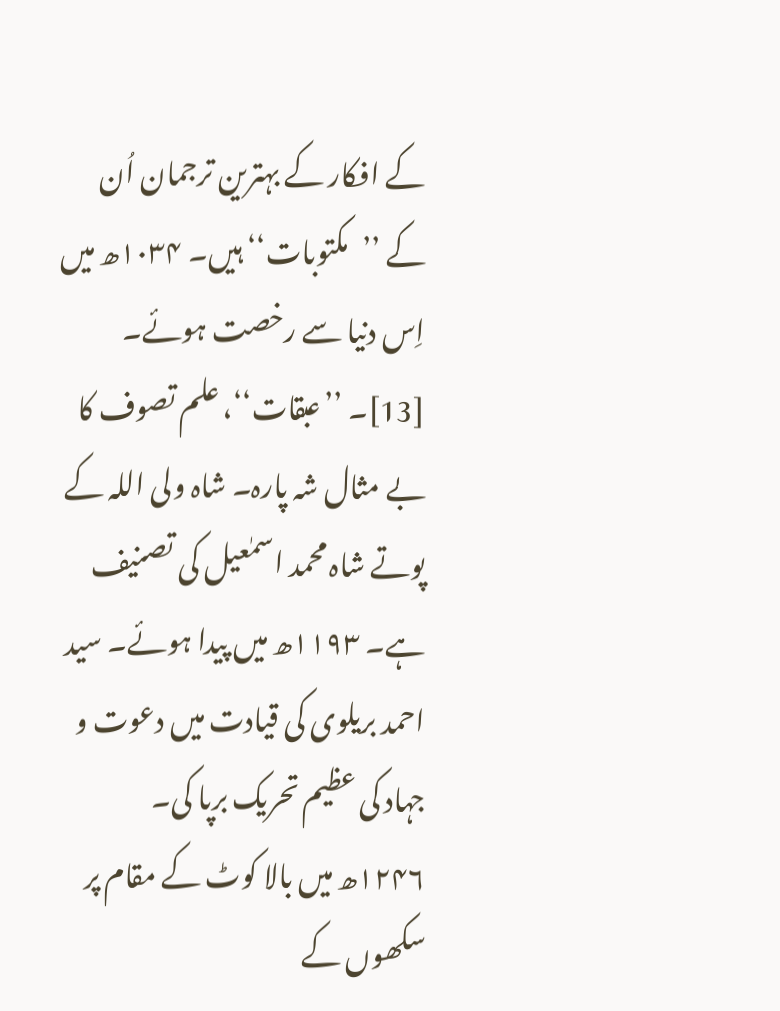کے افکار کے بہترین ترجمان اُن کے ’’مکتوبات‘‘ ہیں۔ ۱۰۳۴ھ میں اِس دنیا سے رخصت ہوئے۔
[13]۔ ’’عبقات‘‘، علم تصوف کا بے مثال شہ پارہ۔ شاہ ولی اللہ کے پوتے شاہ محمد اسمٰعیل کی تصنیف ہے۔ ۱۱۹۳ھ میں پیدا ہوئے۔ سید احمد بریلوی کی قیادت میں دعوت و جہاد کی عظیم تحریک برپا کی۔ ۱۲۴۶ھ میں بالا کوٹ کے مقام پر سکھوں کے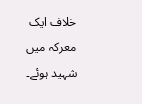خلاف ایک معرکہ میں شہید ہوئے۔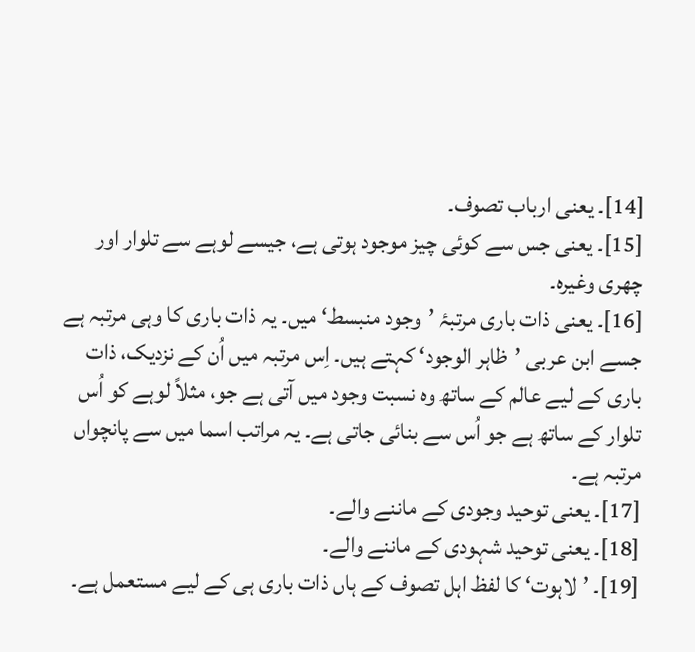[14]۔ یعنی ارباب تصوف۔
[15]۔ یعنی جس سے کوئی چیز موجود ہوتی ہے، جیسے لوہے سے تلوار اور چھری وغیرہ۔
[16]۔ یعنی ذات باری مرتبۂ ’وجود منبسط‘ میں۔ یہ ذات باری کا وہی مرتبہ ہے جسے ابن عربی ’ظاہر الوجود‘ کہتے ہیں۔ اِس مرتبہ میں اُن کے نزدیک، ذات باری کے لیے عالم کے ساتھ وہ نسبت وجود میں آتی ہے جو، مثلاً لوہے کو اُس تلوار کے ساتھ ہے جو اُس سے بنائی جاتی ہے۔ یہ مراتب اسما میں سے پانچواں مرتبہ ہے۔
[17]۔ یعنی توحید وجودی کے ماننے والے۔
[18]۔ یعنی توحید شہودی کے ماننے والے۔
[19]۔ ’لاہوت‘ کا لفظ اہل تصوف کے ہاں ذات باری ہی کے لیے مستعمل ہے۔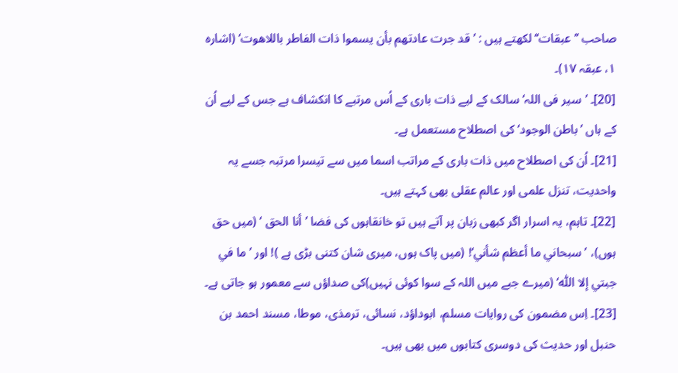صاحب ’’عبقات‘‘ لکھتے ہیں : ’ قد جرت عادتھم بأن یسموا ذات الفاطر باللاھوت‘ (اشارہ ۱، عبقہ ۱۷)۔
[20]۔ ’سیر فی اللہ‘ سالک کے لیے ذات باری کے اُس مرتبے کا انکشاف ہے جس کے لیے اُن کے ہاں ’باطن الوجود‘ کی اصطلاح مستعمل ہے۔
[21]۔ اُن کی اصطلاح میں ذات باری کے مراتب اسما میں سے تیسرا مرتبہ جسے یہ واحدیت، تنزل علمی اور عالم عقلی بھی کہتے ہیں۔
[22]۔ تاہم، یہ اسرار اگر کبھی زبان پر آتے ہیں تو خانقاہوں کی فضا ’ أنا الحق ‘ (میں حق ہوں)، ’ سبحاني ما أعظم شأني‘! (میں پاک ہوں، میری شان کتنی بڑی ہے )! اور ’ ما في جبتي إلا اللّٰه‘ (میرے جبے میں اللہ کے سوا کوئی نہیں)کی صداؤں سے معمور ہو جاتی ہے۔
[23]۔ اِس مضمون کی روایات مسلم، ابوداؤد، نسائی، ترمذی، موطا، مسند احمد بن حنبل اور حدیث کی دوسری کتابوں میں بھی ہیں۔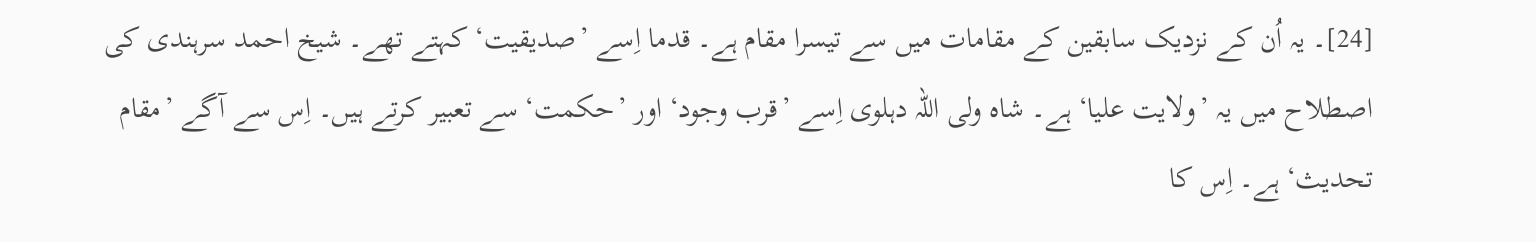[24]۔ یہ اُن کے نزدیک سابقین کے مقامات میں سے تیسرا مقام ہے۔ قدما اِسے ’صدیقیت‘ کہتے تھے۔ شیخ احمد سرہندی کی اصطلاح میں یہ ’ولایت علیا‘ ہے۔ شاہ ولی اللہ دہلوی اِسے ’قرب وجود‘ اور ’حکمت‘ سے تعبیر کرتے ہیں۔ اِس سے آگے ’مقام تحدیث‘ ہے۔ اِس کا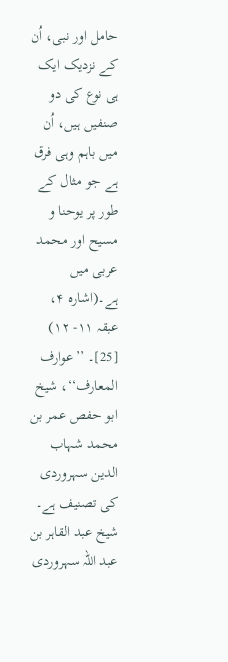حامل اور نبی، اُن کے نزدیک ایک ہی نوع کی دو صنفیں ہیں، اُن میں باہم وہی فرق ہے جو مثال کے طور پر یوحنا و مسیح اور محمد عربی میں ہے۔(اشارہ ۴، عبقہ ۱۱- ۱۲)
[25]۔ ’’عوارف المعارف‘‘، شیخ ابو حفص عمر بن محمد شہاب الدین سہروردی کی تصنیف ہے۔ شیخ عبد القاہر بن عبد اللہ سہروردی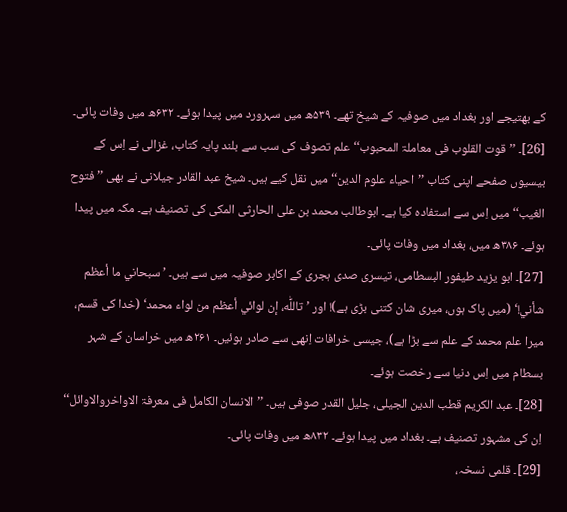کے بھتیجے اور بغداد میں صوفیہ کے شیخ تھے۔ ۵۳۹ھ میں سہرورد میں پیدا ہوئے۔ ۶۳۲ھ میں وفات پائی۔
[26]۔ ’’قوت القلوب فی معاملۃ المحبوب‘‘ علم تصوف کی سب سے بلند پایہ کتاب، غزالی نے اِس کے بیسیوں صفحے اپنی کتاب ’’احیاء علوم الدین‘‘ میں نقل کیے ہیں۔ شیخ عبد القادر جیلانی نے بھی ’’فتوح الغیب‘‘ میں اِس سے استفادہ کیا ہے۔ ابوطالب محمد بن علی الحارثی المکی کی تصنیف ہے۔ مکہ میں پیدا ہوئے۔ ۳۸۶ھ میں، بغداد میں وفات پائی۔
[27]۔ ابو یزید طیفور البسطامی، تیسری صدی ہجری کے اکابر صوفیہ میں سے ہیں۔ ’سبحاني ما أعظم شأني!‘ (میں پاک ہوں، میری شان کتنی بڑی ہے)! اور ’ تاللّٰه، إن لوائي أعظم من لواء محمد‘ (خدا کی قسم، میرا علم محمد کے علم سے بڑا ہے)، جیسی خرافات اِنھی سے صادر ہوئیں۔ ۲۶۱ھ میں خراسان کے شہر بسطام میں اِس دنیا سے رخصت ہوئے۔
[28]۔ عبد الکریم قطب الدین الجیلی، جلیل القدر صوفی ہیں۔ ’’الانسان الکامل فی معرفۃ الاواخروالاوائل‘‘ اِن کی مشہور تصنیف ہے۔ بغداد میں پیدا ہوئے۔ ۸۳۲ھ میں وفات پائی۔
[29]۔ قلمی نسخہ،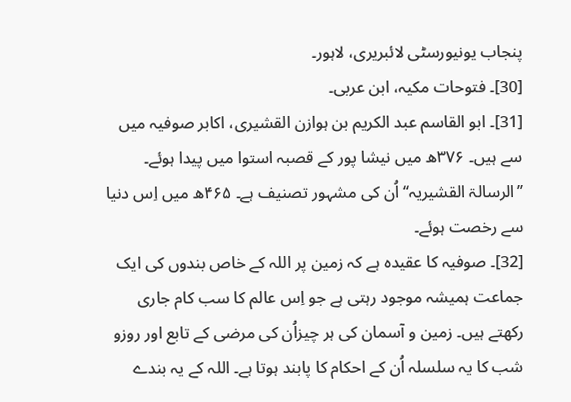پنجاب یونیورسٹی لائبریری، لاہور۔
[30]۔ فتوحات مکیہ، ابن عربی۔
[31]۔ ابو القاسم عبد الکریم بن ہوازن القشیری، اکابر صوفیہ میں سے ہیں۔ ۳۷۶ھ میں نیشا پور کے قصبہ استوا میں پیدا ہوئے۔ ’’الرسالۃ القشیریہ‘‘ اُن کی مشہور تصنیف ہے۔ ۴۶۵ھ میں اِس دنیا سے رخصت ہوئے۔
[32]۔ صوفیہ کا عقیدہ ہے کہ زمین پر اللہ کے خاص بندوں کی ایک جماعت ہمیشہ موجود رہتی ہے جو اِس عالم کا سب کام جاری رکھتے ہیں۔ زمین و آسمان کی ہر چیزاُن کی مرضی کے تابع اور روزو شب کا یہ سلسلہ اُن کے احکام کا پابند ہوتا ہے۔ اللہ کے یہ بندے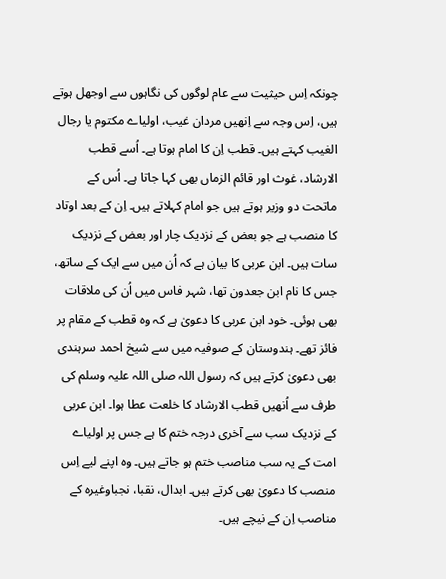چونکہ اِس حیثیت سے عام لوگوں کی نگاہوں سے اوجھل ہوتے ہیں، اِس وجہ سے اِنھیں مردان غیب، اولیاے مکتوم یا رجال الغیب کہتے ہیں۔ قطب اِن کا امام ہوتا ہے۔ اُسے قطب الارشاد، غوث اور قائم الزماں بھی کہا جاتا ہے۔ اُس کے ماتحت دو وزیر ہوتے ہیں جو امام کہلاتے ہیں۔ اِن کے بعد اوتاد کا منصب ہے جو بعض کے نزدیک چار اور بعض کے نزدیک سات ہیں۔ ابن عربی کا بیان ہے کہ اُن میں سے ایک کے ساتھ، جس کا نام ابن جعدون تھا، شہر فاس میں اُن کی ملاقات بھی ہوئی۔ خود ابن عربی کا دعویٰ ہے کہ وہ قطب کے مقام پر فائز تھے۔ ہندوستان کے صوفیہ میں سے شیخ احمد سرہندی بھی دعویٰ کرتے ہیں کہ رسول اللہ صلی اللہ علیہ وسلم کی طرف سے اُنھیں قطب الارشاد کا خلعت عطا ہوا۔ ابن عربی کے نزدیک سب سے آخری درجہ ختم کا ہے جس پر اولیاے امت کے یہ سب مناصب ختم ہو جاتے ہیں۔ وہ اپنے لیے اِس منصب کا دعویٰ بھی کرتے ہیں۔ ابدال، نقبا، نجباوغیرہ کے مناصب اِن کے نیچے ہیں۔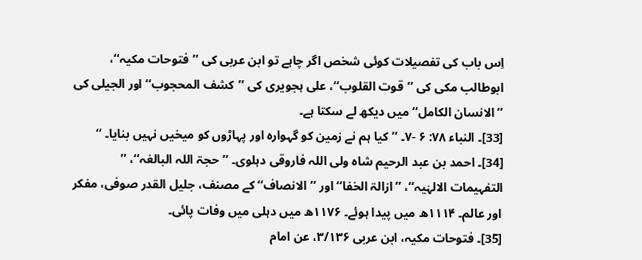اِس باب کی تفصیلات کوئی شخص اگر چاہے تو ابن عربی کی ’’فتوحات مکیہ‘‘، ابوطالب مکی کی ’’قوت القلوب‘‘، علی ہجویری کی ’’کشف المحجوب‘‘ اور الجیلی کی ’’الانسان الکامل‘‘ میں دیکھ لے سکتا ہے۔
[33]۔ النباء ۷۸: ۶ -۷۔ ’’کیا ہم نے زمین کو گہوارہ اور پہاڑوں کو میخیں نہیں بنایا۔ ‘‘
[34]۔ احمد بن عبد الرحیم شاہ ولی اللہ فاروقی دہلوی۔ ’’حجۃ اللہ البالغہ‘‘، ’’ التفہیمات الالہٰیہ‘‘، ’’ازالۃ الخفا‘‘ اور ’’الانصاف‘‘ کے مصنف، جلیل القدر صوفی، مفکر اور عالم۔ ۱۱۱۴ھ میں پیدا ہوئے۔ ۱۱۷۶ھ میں دہلی میں وفات پائی۔
[35]۔ فتوحات مکیہ، ابن عربی ۳/۱۳۶، عن امام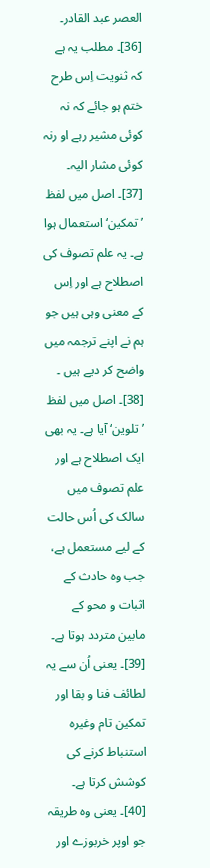العصر عبد القادر۔
[36]۔ مطلب یہ ہے کہ ثنویت اِس طرح ختم ہو جائے کہ نہ کوئی مشیر رہے او رنہ کوئی مشار الیہ۔
[37]۔ اصل میں لفظ ’ تمکین‘ استعمال ہوا ہے۔ یہ علم تصوف کی اصطلاح ہے اور اِس کے معنی وہی ہیں جو ہم نے اپنے ترجمہ میں واضح کر دیے ہیں ۔
[38]۔ اصل میں لفظ ’ تلوین‘ آیا ہے۔ یہ بھی ایک اصطلاح ہے اور علم تصوف میں سالک کی اُس حالت کے لیے مستعمل ہے، جب وہ حادث کے اثبات و محو کے مابین متردد ہوتا ہے۔
[39]۔ یعنی اُن سے یہ لطائف فنا و بقا اور تمکین تام وغیرہ استنباط کرنے کی کوشش کرتا ہے۔
[40]۔ یعنی وہ طریقہ جو اوپر خربوزے اور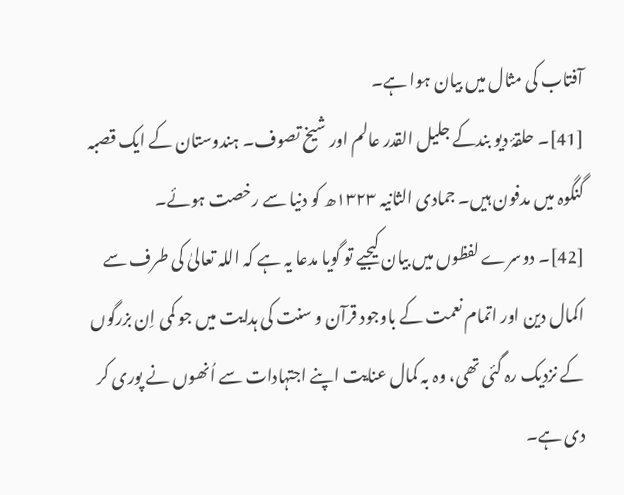آفتاب کی مثال میں بیان ہوا ہے۔
[41]۔ حلقۂ دیو بندکے جلیل القدر عالم اور شیخ تصوف۔ ہندوستان کے ایک قصبہ گنگوہ میں مدفون ہیں۔ جمادی الثانیہ ۱۳۲۳ھ کو دنیا سے رخصت ہوئے۔
[42]۔ دوسرے لفظوں میں بیان کیجیے تو گویا مدعا یہ ہے کہ اللہ تعالیٰ کی طرف سے اکمال دین اور اتمام نعمت کے باوجود قرآن و سنت کی ہدایت میں جو کمی اِن بزرگوں کے نزدیک رہ گئی تھی، وہ بہ کمال عنایت اپنے اجتہادات سے اُنھوں نے پوری کر دی ہے۔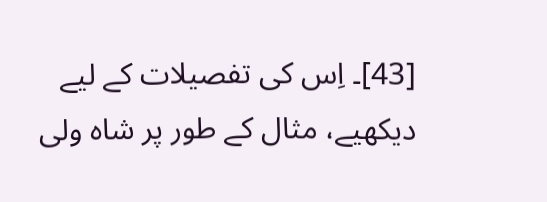[43]۔ اِس کی تفصیلات کے لیے دیکھیے، مثال کے طور پر شاہ ولی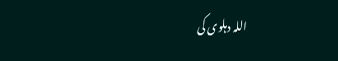اللہ دہلوی کی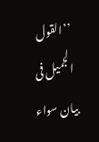’’القول الجمیل فی بیان سواء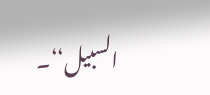السبیل‘‘۔